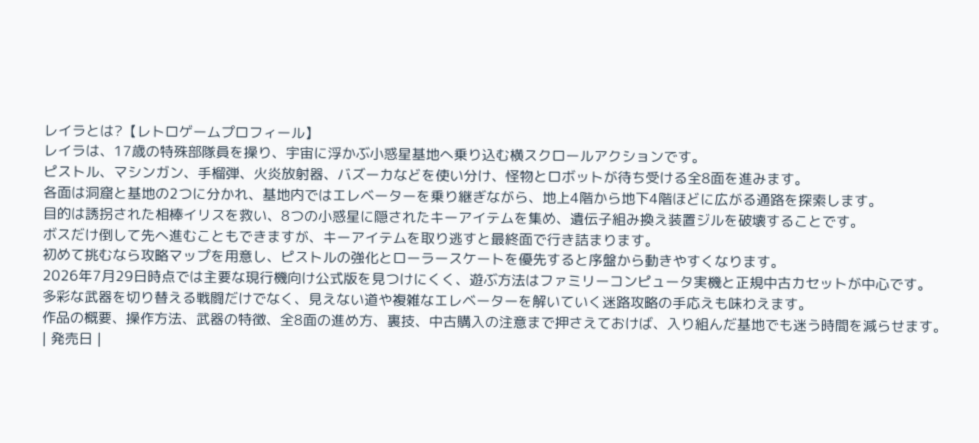レイラとは?【レトロゲームプロフィール】
レイラは、17歳の特殊部隊員を操り、宇宙に浮かぶ小惑星基地へ乗り込む横スクロールアクションです。
ピストル、マシンガン、手榴弾、火炎放射器、バズーカなどを使い分け、怪物とロボットが待ち受ける全8面を進みます。
各面は洞窟と基地の2つに分かれ、基地内ではエレベーターを乗り継ぎながら、地上4階から地下4階ほどに広がる通路を探索します。
目的は誘拐された相棒イリスを救い、8つの小惑星に隠されたキーアイテムを集め、遺伝子組み換え装置ジルを破壊することです。
ボスだけ倒して先へ進むこともできますが、キーアイテムを取り逃すと最終面で行き詰まります。
初めて挑むなら攻略マップを用意し、ピストルの強化とローラースケートを優先すると序盤から動きやすくなります。
2026年7月29日時点では主要な現行機向け公式版を見つけにくく、遊ぶ方法はファミリーコンピュータ実機と正規中古カセットが中心です。
多彩な武器を切り替える戦闘だけでなく、見えない道や複雑なエレベーターを解いていく迷路攻略の手応えも味わえます。
作品の概要、操作方法、武器の特徴、全8面の進め方、裏技、中古購入の注意まで押さえておけば、入り組んだ基地でも迷う時間を減らせます。
| 発売日 |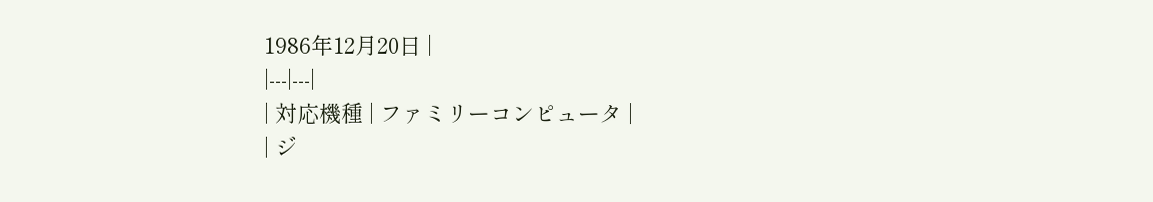1986年12月20日 |
|---|---|
| 対応機種 | ファミリーコンピュータ |
| ジ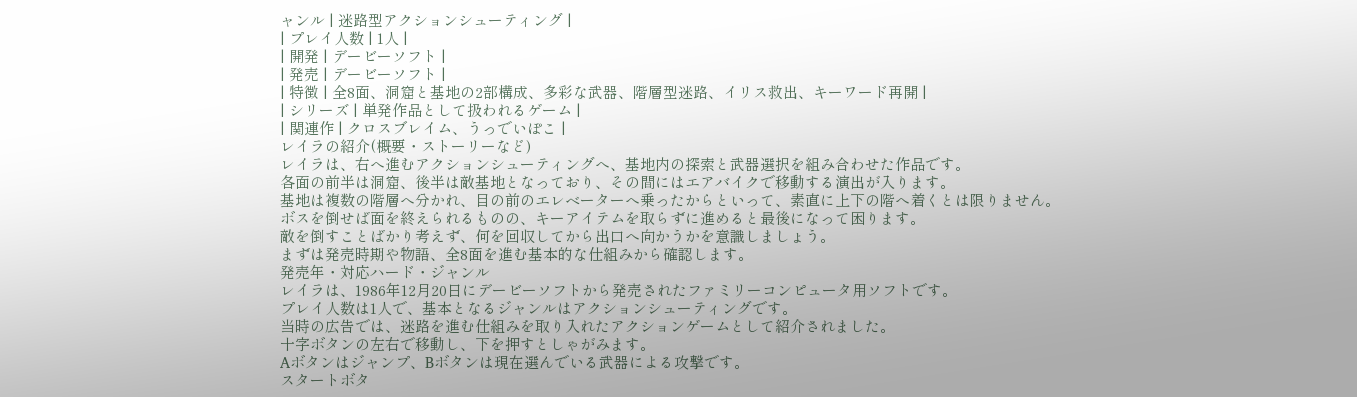ャンル | 迷路型アクションシューティング |
| プレイ人数 | 1人 |
| 開発 | デービーソフト |
| 発売 | デービーソフト |
| 特徴 | 全8面、洞窟と基地の2部構成、多彩な武器、階層型迷路、イリス救出、キーワード再開 |
| シリーズ | 単発作品として扱われるゲーム |
| 関連作 | クロスブレイム、うっでいぽこ |
レイラの紹介(概要・ストーリーなど)
レイラは、右へ進むアクションシューティングへ、基地内の探索と武器選択を組み合わせた作品です。
各面の前半は洞窟、後半は敵基地となっており、その間にはエアバイクで移動する演出が入ります。
基地は複数の階層へ分かれ、目の前のエレベーターへ乗ったからといって、素直に上下の階へ着くとは限りません。
ボスを倒せば面を終えられるものの、キーアイテムを取らずに進めると最後になって困ります。
敵を倒すことばかり考えず、何を回収してから出口へ向かうかを意識しましょう。
まずは発売時期や物語、全8面を進む基本的な仕組みから確認します。
発売年・対応ハード・ジャンル
レイラは、1986年12月20日にデービーソフトから発売されたファミリーコンピュータ用ソフトです。
プレイ人数は1人で、基本となるジャンルはアクションシューティングです。
当時の広告では、迷路を進む仕組みを取り入れたアクションゲームとして紹介されました。
十字ボタンの左右で移動し、下を押すとしゃがみます。
Aボタンはジャンプ、Bボタンは現在選んでいる武器による攻撃です。
スタートボタ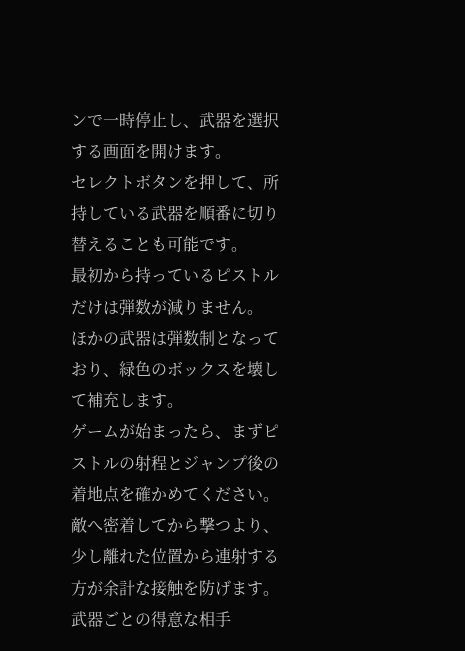ンで一時停止し、武器を選択する画面を開けます。
セレクトボタンを押して、所持している武器を順番に切り替えることも可能です。
最初から持っているピストルだけは弾数が減りません。
ほかの武器は弾数制となっており、緑色のボックスを壊して補充します。
ゲームが始まったら、まずピストルの射程とジャンプ後の着地点を確かめてください。
敵へ密着してから撃つより、少し離れた位置から連射する方が余計な接触を防げます。
武器ごとの得意な相手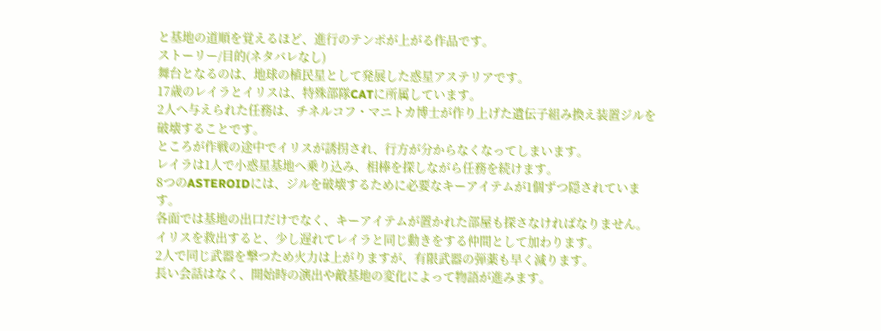と基地の道順を覚えるほど、進行のテンポが上がる作品です。
ストーリー/目的(ネタバレなし)
舞台となるのは、地球の植民星として発展した惑星アステリアです。
17歳のレイラとイリスは、特殊部隊CATに所属しています。
2人へ与えられた任務は、チネルコフ・マニトカ博士が作り上げた遺伝子組み換え装置ジルを破壊することです。
ところが作戦の途中でイリスが誘拐され、行方が分からなくなってしまいます。
レイラは1人で小惑星基地へ乗り込み、相棒を探しながら任務を続けます。
8つのASTEROIDには、ジルを破壊するために必要なキーアイテムが1個ずつ隠されています。
各面では基地の出口だけでなく、キーアイテムが置かれた部屋も探さなければなりません。
イリスを救出すると、少し遅れてレイラと同じ動きをする仲間として加わります。
2人で同じ武器を撃つため火力は上がりますが、有限武器の弾薬も早く減ります。
長い会話はなく、開始時の演出や敵基地の変化によって物語が進みます。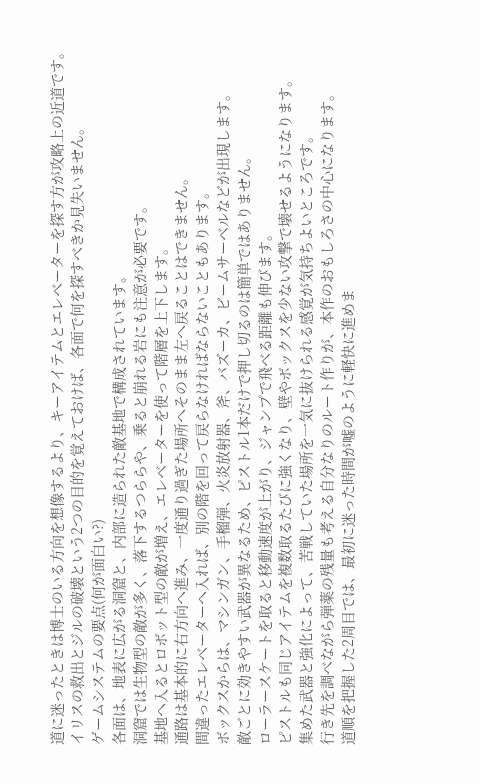道に迷ったときは博士のいる方向を想像するより、キーアイテムとエレベーターを探す方が攻略上の近道です。
イリスの救出とジルの破壊という2つの目的を覚えておけば、各面で何を探すべきか見失いません。
ゲームシステムの要点(何が面白い?)
各面は、地表に広がる洞窟と、内部に造られた敵基地で構成されています。
洞窟では生物型の敵が多く、落下するつららや、乗ると崩れる岩にも注意が必要です。
基地へ入るとロボット型の敵が増え、エレベーターを使って階層を上下します。
通路は基本的に右方向へ進み、一度通り過ぎた場所へそのまま左へ戻ることはできません。
間違ったエレベーターへ入れば、別の階を回って戻らなければならないこともあります。
ボックスからは、マシンガン、手榴弾、火炎放射器、斧、バズーカ、ビームサーベルなどが出現します。
敵ごとに効きやすい武器が異なるため、ピストル1本だけで押し切るのは簡単ではありません。
ローラースケートを取ると移動速度が上がり、ジャンプで飛べる距離も伸びます。
ピストルも同じアイテムを複数取るたびに強くなり、壁やボックスを少ない攻撃で壊せるようになります。
集めた武器と強化によって、苦戦していた場所を一気に抜けられる感覚が気持ちよいところです。
行き先を調べながら弾薬の残量も考える自分なりのルート作りが、本作のおもしろさの中心になります。
道順を把握した2周目では、最初に迷った時間が嘘のように軽快に進めま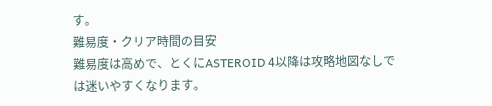す。
難易度・クリア時間の目安
難易度は高めで、とくにASTEROID 4以降は攻略地図なしでは迷いやすくなります。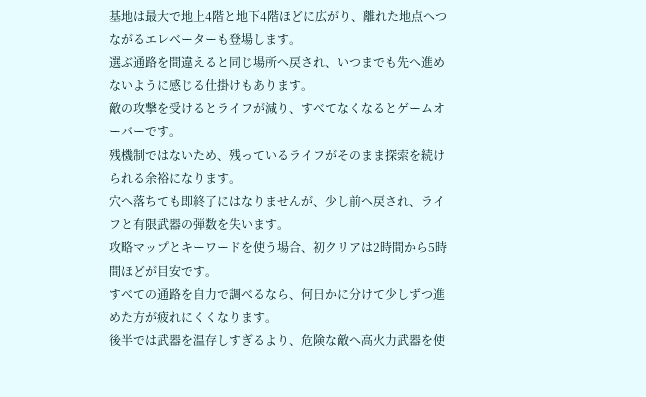基地は最大で地上4階と地下4階ほどに広がり、離れた地点へつながるエレベーターも登場します。
選ぶ通路を間違えると同じ場所へ戻され、いつまでも先へ進めないように感じる仕掛けもあります。
敵の攻撃を受けるとライフが減り、すべてなくなるとゲームオーバーです。
残機制ではないため、残っているライフがそのまま探索を続けられる余裕になります。
穴へ落ちても即終了にはなりませんが、少し前へ戻され、ライフと有限武器の弾数を失います。
攻略マップとキーワードを使う場合、初クリアは2時間から5時間ほどが目安です。
すべての通路を自力で調べるなら、何日かに分けて少しずつ進めた方が疲れにくくなります。
後半では武器を温存しすぎるより、危険な敵へ高火力武器を使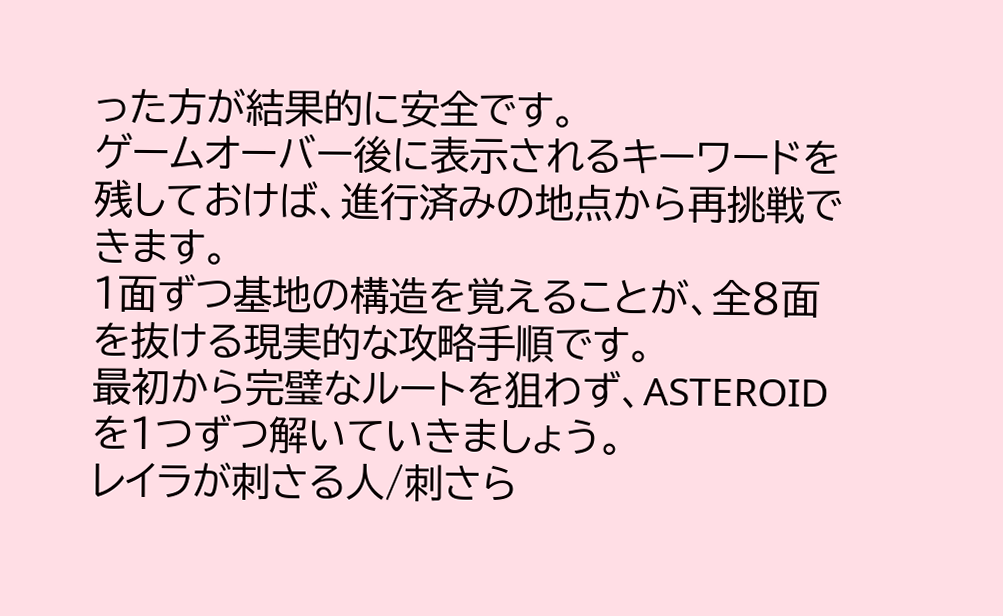った方が結果的に安全です。
ゲームオーバー後に表示されるキーワードを残しておけば、進行済みの地点から再挑戦できます。
1面ずつ基地の構造を覚えることが、全8面を抜ける現実的な攻略手順です。
最初から完璧なルートを狙わず、ASTEROIDを1つずつ解いていきましょう。
レイラが刺さる人/刺さら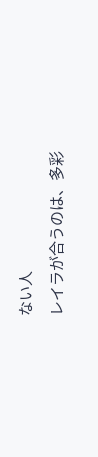ない人
レイラが合うのは、多彩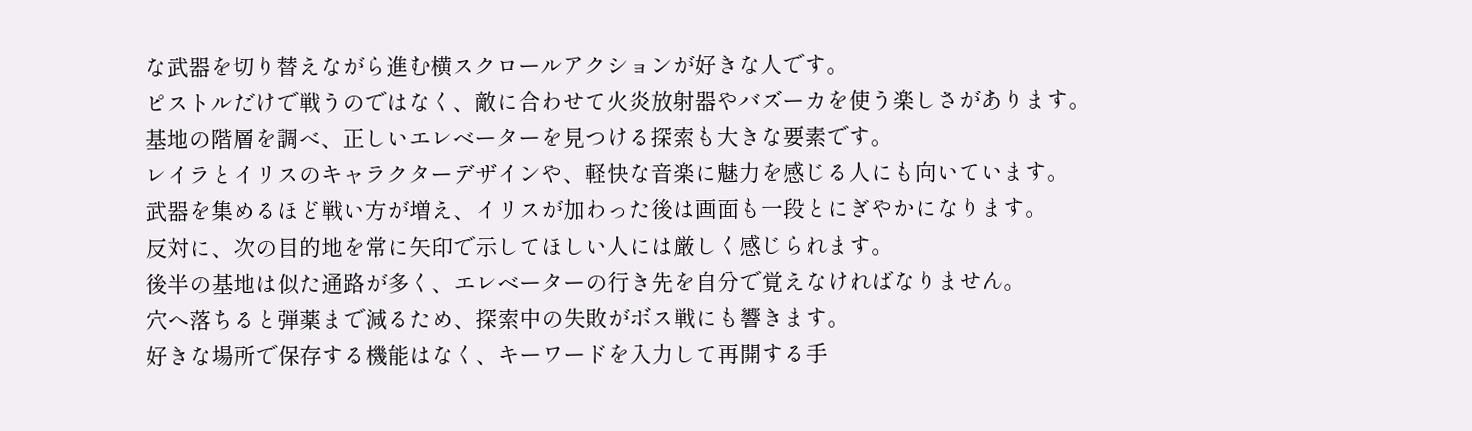な武器を切り替えながら進む横スクロールアクションが好きな人です。
ピストルだけで戦うのではなく、敵に合わせて火炎放射器やバズーカを使う楽しさがあります。
基地の階層を調べ、正しいエレベーターを見つける探索も大きな要素です。
レイラとイリスのキャラクターデザインや、軽快な音楽に魅力を感じる人にも向いています。
武器を集めるほど戦い方が増え、イリスが加わった後は画面も一段とにぎやかになります。
反対に、次の目的地を常に矢印で示してほしい人には厳しく感じられます。
後半の基地は似た通路が多く、エレベーターの行き先を自分で覚えなければなりません。
穴へ落ちると弾薬まで減るため、探索中の失敗がボス戦にも響きます。
好きな場所で保存する機能はなく、キーワードを入力して再開する手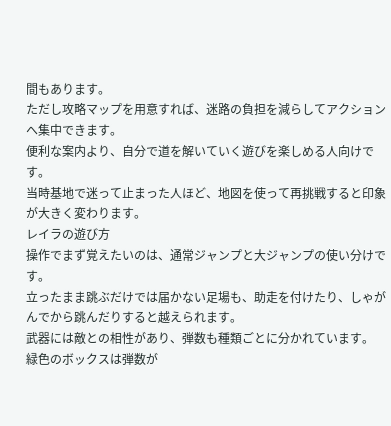間もあります。
ただし攻略マップを用意すれば、迷路の負担を減らしてアクションへ集中できます。
便利な案内より、自分で道を解いていく遊びを楽しめる人向けです。
当時基地で迷って止まった人ほど、地図を使って再挑戦すると印象が大きく変わります。
レイラの遊び方
操作でまず覚えたいのは、通常ジャンプと大ジャンプの使い分けです。
立ったまま跳ぶだけでは届かない足場も、助走を付けたり、しゃがんでから跳んだりすると越えられます。
武器には敵との相性があり、弾数も種類ごとに分かれています。
緑色のボックスは弾数が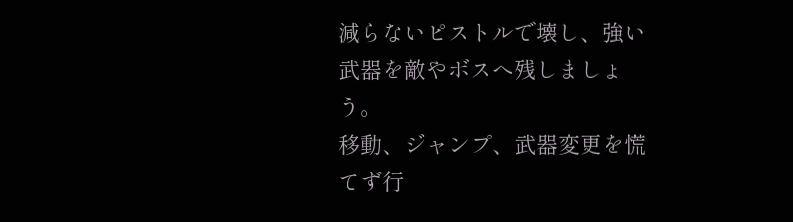減らないピストルで壊し、強い武器を敵やボスへ残しましょう。
移動、ジャンプ、武器変更を慌てず行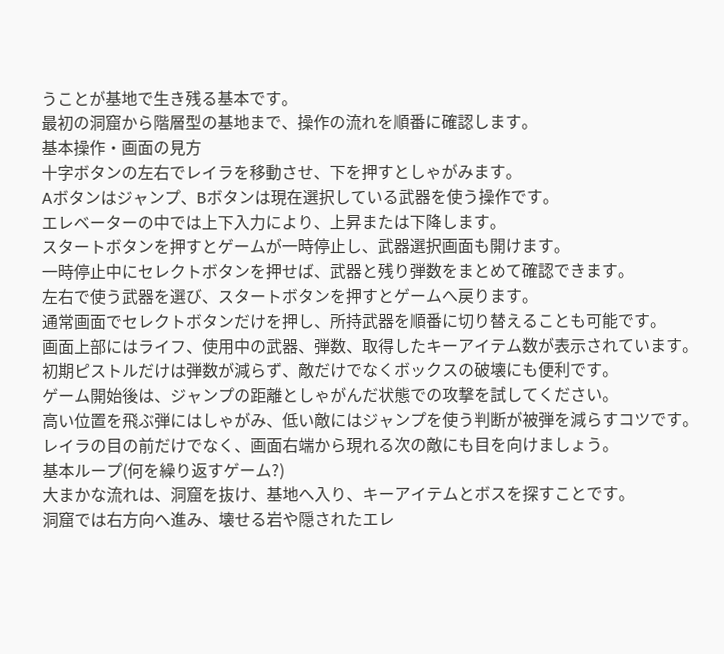うことが基地で生き残る基本です。
最初の洞窟から階層型の基地まで、操作の流れを順番に確認します。
基本操作・画面の見方
十字ボタンの左右でレイラを移動させ、下を押すとしゃがみます。
Aボタンはジャンプ、Bボタンは現在選択している武器を使う操作です。
エレベーターの中では上下入力により、上昇または下降します。
スタートボタンを押すとゲームが一時停止し、武器選択画面も開けます。
一時停止中にセレクトボタンを押せば、武器と残り弾数をまとめて確認できます。
左右で使う武器を選び、スタートボタンを押すとゲームへ戻ります。
通常画面でセレクトボタンだけを押し、所持武器を順番に切り替えることも可能です。
画面上部にはライフ、使用中の武器、弾数、取得したキーアイテム数が表示されています。
初期ピストルだけは弾数が減らず、敵だけでなくボックスの破壊にも便利です。
ゲーム開始後は、ジャンプの距離としゃがんだ状態での攻撃を試してください。
高い位置を飛ぶ弾にはしゃがみ、低い敵にはジャンプを使う判断が被弾を減らすコツです。
レイラの目の前だけでなく、画面右端から現れる次の敵にも目を向けましょう。
基本ループ(何を繰り返すゲーム?)
大まかな流れは、洞窟を抜け、基地へ入り、キーアイテムとボスを探すことです。
洞窟では右方向へ進み、壊せる岩や隠されたエレ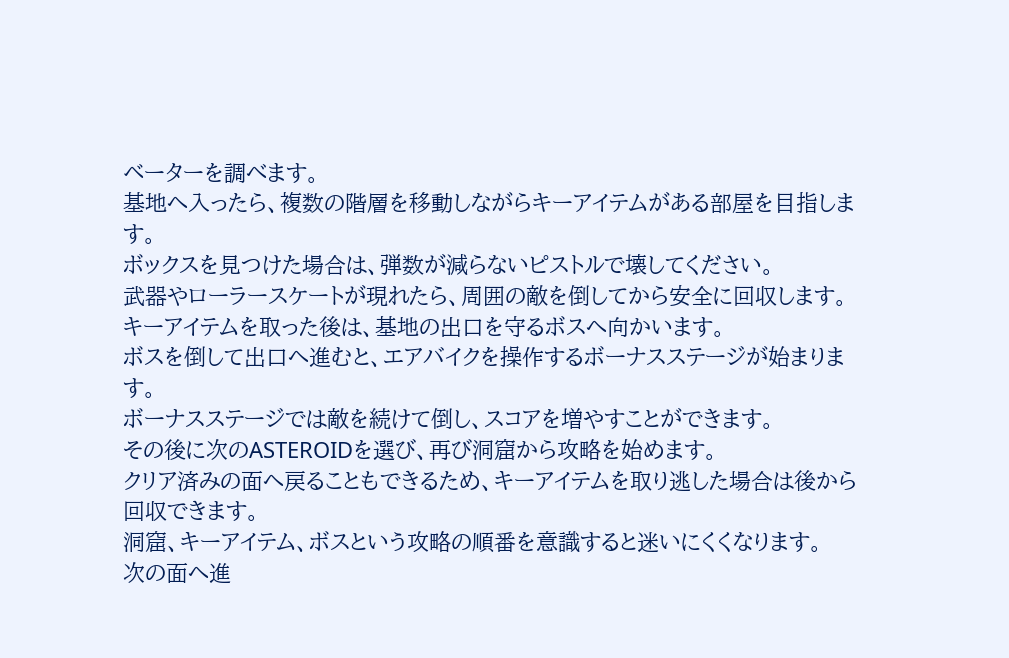ベーターを調べます。
基地へ入ったら、複数の階層を移動しながらキーアイテムがある部屋を目指します。
ボックスを見つけた場合は、弾数が減らないピストルで壊してください。
武器やローラースケートが現れたら、周囲の敵を倒してから安全に回収します。
キーアイテムを取った後は、基地の出口を守るボスへ向かいます。
ボスを倒して出口へ進むと、エアバイクを操作するボーナスステージが始まります。
ボーナスステージでは敵を続けて倒し、スコアを増やすことができます。
その後に次のASTEROIDを選び、再び洞窟から攻略を始めます。
クリア済みの面へ戻ることもできるため、キーアイテムを取り逃した場合は後から回収できます。
洞窟、キーアイテム、ボスという攻略の順番を意識すると迷いにくくなります。
次の面へ進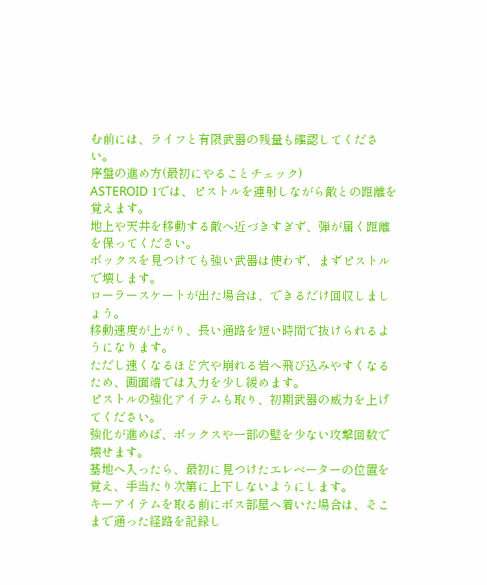む前には、ライフと有限武器の残量も確認してください。
序盤の進め方(最初にやることチェック)
ASTEROID 1では、ピストルを連射しながら敵との距離を覚えます。
地上や天井を移動する敵へ近づきすぎず、弾が届く距離を保ってください。
ボックスを見つけても強い武器は使わず、まずピストルで壊します。
ローラースケートが出た場合は、できるだけ回収しましょう。
移動速度が上がり、長い通路を短い時間で抜けられるようになります。
ただし速くなるほど穴や崩れる岩へ飛び込みやすくなるため、画面端では入力を少し緩めます。
ピストルの強化アイテムも取り、初期武器の威力を上げてください。
強化が進めば、ボックスや一部の壁を少ない攻撃回数で壊せます。
基地へ入ったら、最初に見つけたエレベーターの位置を覚え、手当たり次第に上下しないようにします。
キーアイテムを取る前にボス部屋へ着いた場合は、そこまで通った経路を記録し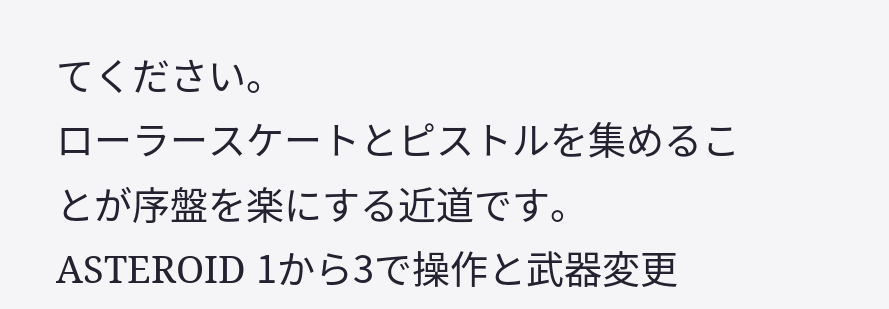てください。
ローラースケートとピストルを集めることが序盤を楽にする近道です。
ASTEROID 1から3で操作と武器変更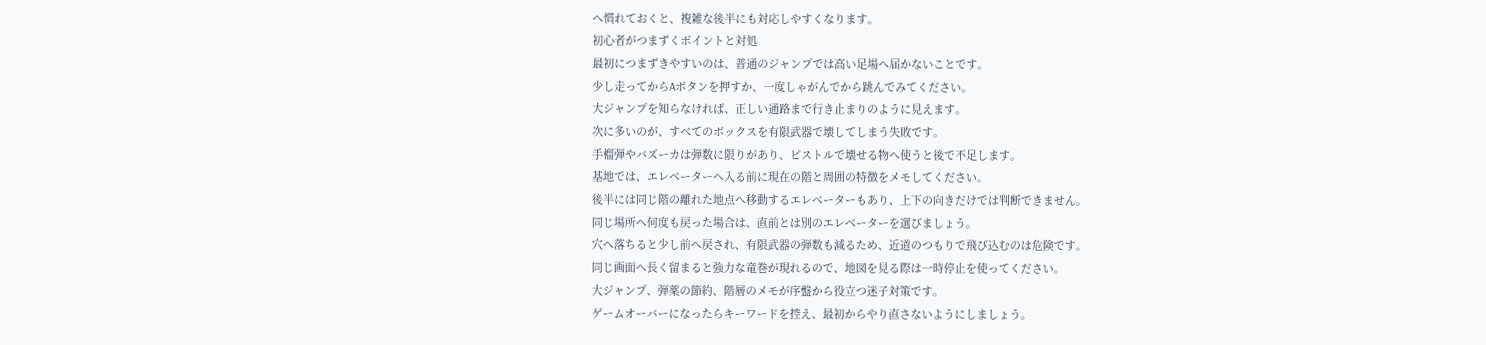へ慣れておくと、複雑な後半にも対応しやすくなります。
初心者がつまずくポイントと対処
最初につまずきやすいのは、普通のジャンプでは高い足場へ届かないことです。
少し走ってからAボタンを押すか、一度しゃがんでから跳んでみてください。
大ジャンプを知らなければ、正しい通路まで行き止まりのように見えます。
次に多いのが、すべてのボックスを有限武器で壊してしまう失敗です。
手榴弾やバズーカは弾数に限りがあり、ピストルで壊せる物へ使うと後で不足します。
基地では、エレベーターへ入る前に現在の階と周囲の特徴をメモしてください。
後半には同じ階の離れた地点へ移動するエレベーターもあり、上下の向きだけでは判断できません。
同じ場所へ何度も戻った場合は、直前とは別のエレベーターを選びましょう。
穴へ落ちると少し前へ戻され、有限武器の弾数も減るため、近道のつもりで飛び込むのは危険です。
同じ画面へ長く留まると強力な竜巻が現れるので、地図を見る際は一時停止を使ってください。
大ジャンプ、弾薬の節約、階層のメモが序盤から役立つ迷子対策です。
ゲームオーバーになったらキーワードを控え、最初からやり直さないようにしましょう。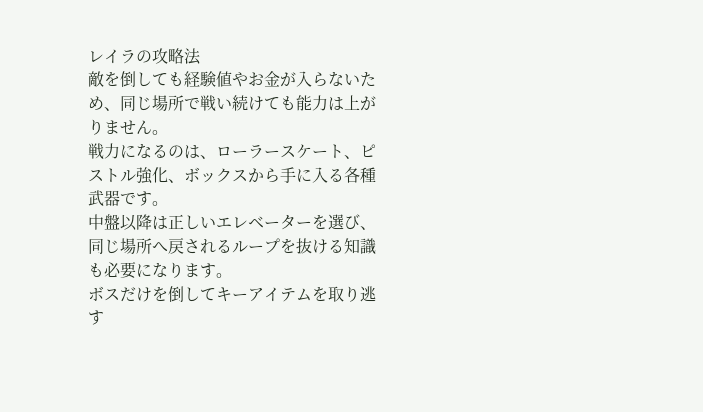レイラの攻略法
敵を倒しても経験値やお金が入らないため、同じ場所で戦い続けても能力は上がりません。
戦力になるのは、ローラースケート、ピストル強化、ボックスから手に入る各種武器です。
中盤以降は正しいエレベーターを選び、同じ場所へ戻されるループを抜ける知識も必要になります。
ボスだけを倒してキーアイテムを取り逃す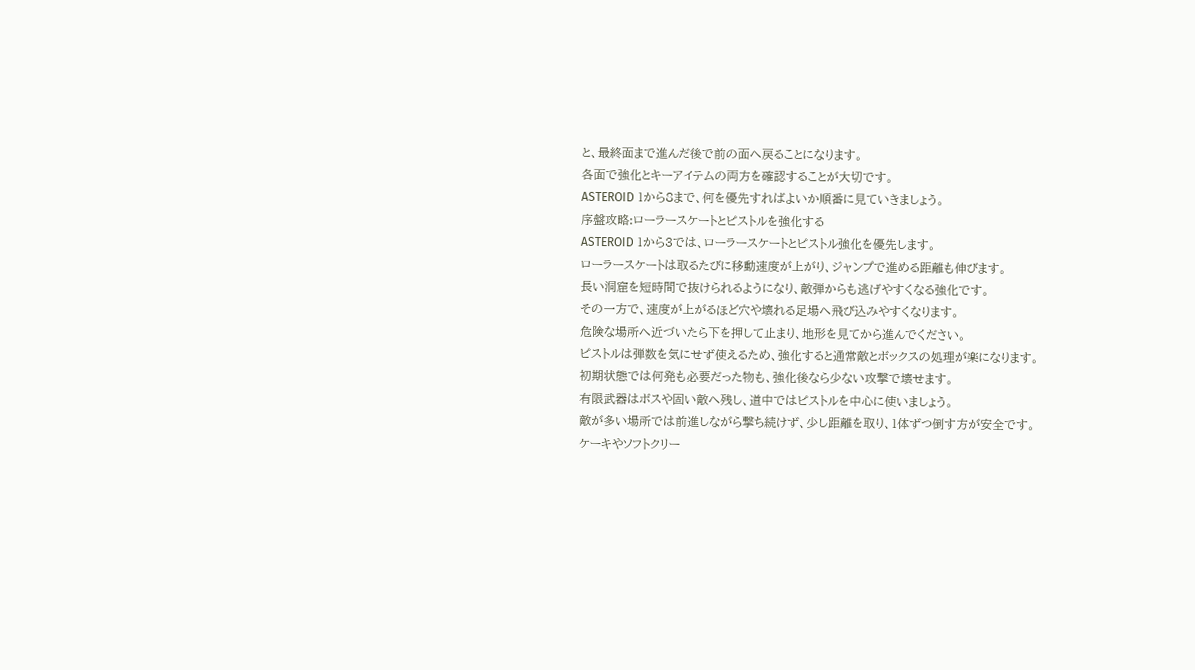と、最終面まで進んだ後で前の面へ戻ることになります。
各面で強化とキーアイテムの両方を確認することが大切です。
ASTEROID 1から8まで、何を優先すればよいか順番に見ていきましょう。
序盤攻略:ローラースケートとピストルを強化する
ASTEROID 1から3では、ローラースケートとピストル強化を優先します。
ローラースケートは取るたびに移動速度が上がり、ジャンプで進める距離も伸びます。
長い洞窟を短時間で抜けられるようになり、敵弾からも逃げやすくなる強化です。
その一方で、速度が上がるほど穴や壊れる足場へ飛び込みやすくなります。
危険な場所へ近づいたら下を押して止まり、地形を見てから進んでください。
ピストルは弾数を気にせず使えるため、強化すると通常敵とボックスの処理が楽になります。
初期状態では何発も必要だった物も、強化後なら少ない攻撃で壊せます。
有限武器はボスや固い敵へ残し、道中ではピストルを中心に使いましょう。
敵が多い場所では前進しながら撃ち続けず、少し距離を取り、1体ずつ倒す方が安全です。
ケーキやソフトクリー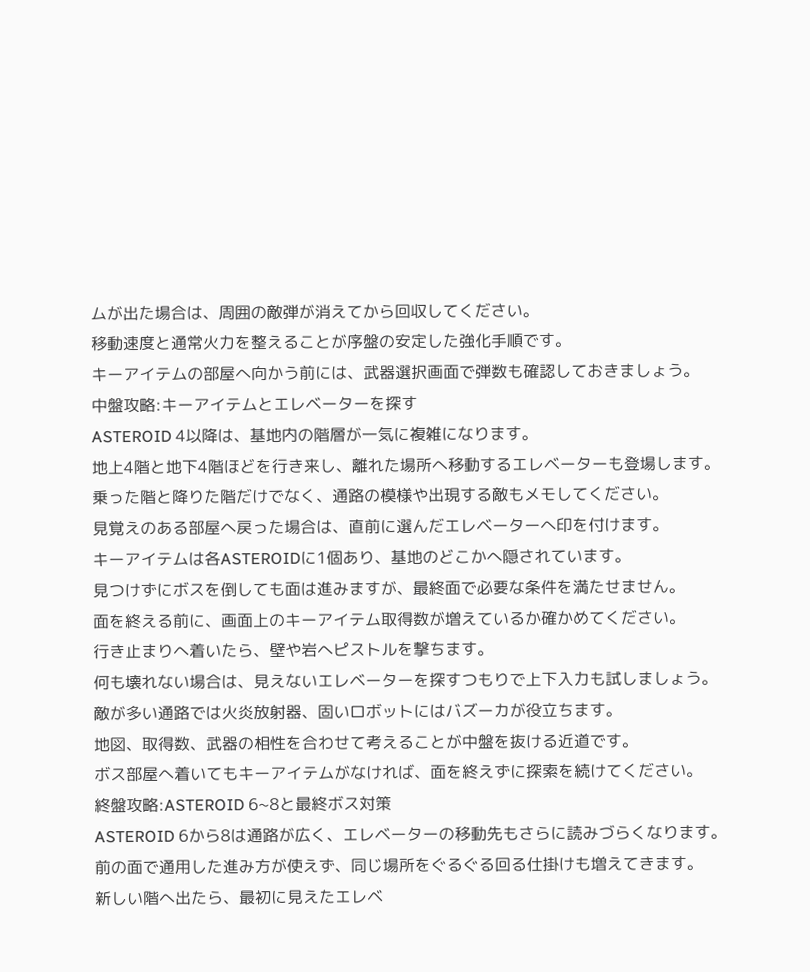ムが出た場合は、周囲の敵弾が消えてから回収してください。
移動速度と通常火力を整えることが序盤の安定した強化手順です。
キーアイテムの部屋へ向かう前には、武器選択画面で弾数も確認しておきましょう。
中盤攻略:キーアイテムとエレベーターを探す
ASTEROID 4以降は、基地内の階層が一気に複雑になります。
地上4階と地下4階ほどを行き来し、離れた場所へ移動するエレベーターも登場します。
乗った階と降りた階だけでなく、通路の模様や出現する敵もメモしてください。
見覚えのある部屋へ戻った場合は、直前に選んだエレベーターへ印を付けます。
キーアイテムは各ASTEROIDに1個あり、基地のどこかへ隠されています。
見つけずにボスを倒しても面は進みますが、最終面で必要な条件を満たせません。
面を終える前に、画面上のキーアイテム取得数が増えているか確かめてください。
行き止まりへ着いたら、壁や岩へピストルを撃ちます。
何も壊れない場合は、見えないエレベーターを探すつもりで上下入力も試しましょう。
敵が多い通路では火炎放射器、固いロボットにはバズーカが役立ちます。
地図、取得数、武器の相性を合わせて考えることが中盤を抜ける近道です。
ボス部屋へ着いてもキーアイテムがなければ、面を終えずに探索を続けてください。
終盤攻略:ASTEROID 6~8と最終ボス対策
ASTEROID 6から8は通路が広く、エレベーターの移動先もさらに読みづらくなります。
前の面で通用した進み方が使えず、同じ場所をぐるぐる回る仕掛けも増えてきます。
新しい階へ出たら、最初に見えたエレベ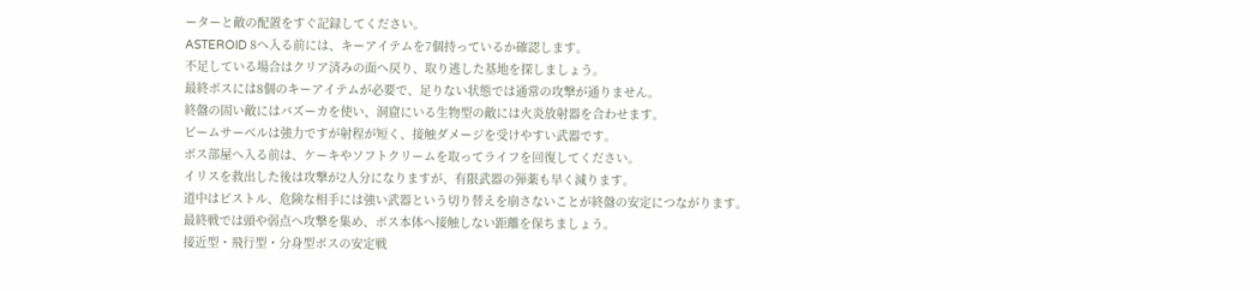ーターと敵の配置をすぐ記録してください。
ASTEROID 8へ入る前には、キーアイテムを7個持っているか確認します。
不足している場合はクリア済みの面へ戻り、取り逃した基地を探しましょう。
最終ボスには8個のキーアイテムが必要で、足りない状態では通常の攻撃が通りません。
終盤の固い敵にはバズーカを使い、洞窟にいる生物型の敵には火炎放射器を合わせます。
ビームサーベルは強力ですが射程が短く、接触ダメージを受けやすい武器です。
ボス部屋へ入る前は、ケーキやソフトクリームを取ってライフを回復してください。
イリスを救出した後は攻撃が2人分になりますが、有限武器の弾薬も早く減ります。
道中はピストル、危険な相手には強い武器という切り替えを崩さないことが終盤の安定につながります。
最終戦では頭や弱点へ攻撃を集め、ボス本体へ接触しない距離を保ちましょう。
接近型・飛行型・分身型ボスの安定戦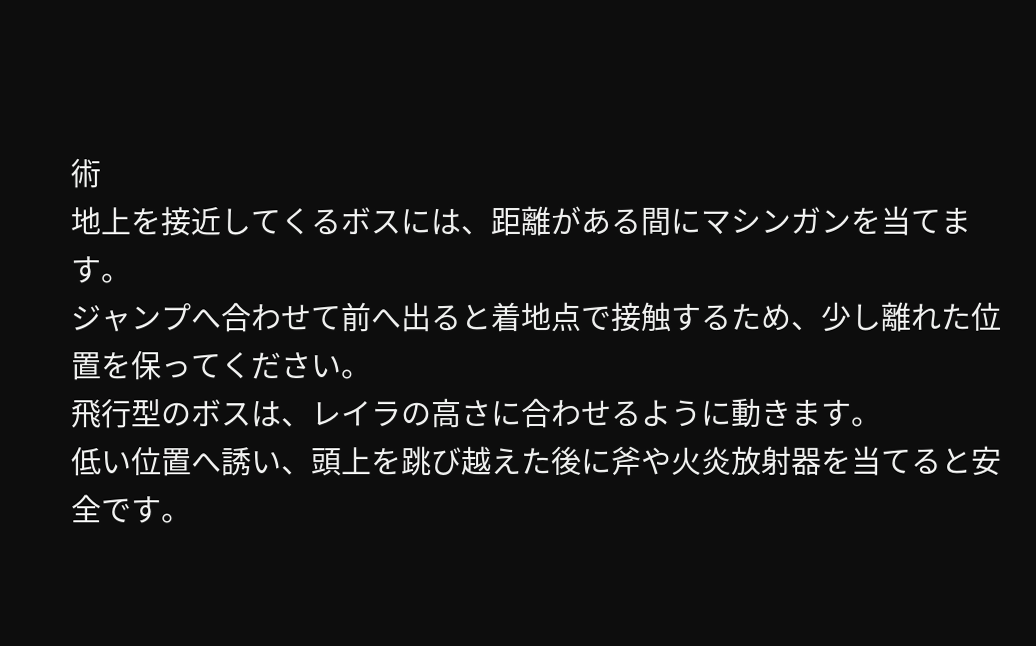術
地上を接近してくるボスには、距離がある間にマシンガンを当てます。
ジャンプへ合わせて前へ出ると着地点で接触するため、少し離れた位置を保ってください。
飛行型のボスは、レイラの高さに合わせるように動きます。
低い位置へ誘い、頭上を跳び越えた後に斧や火炎放射器を当てると安全です。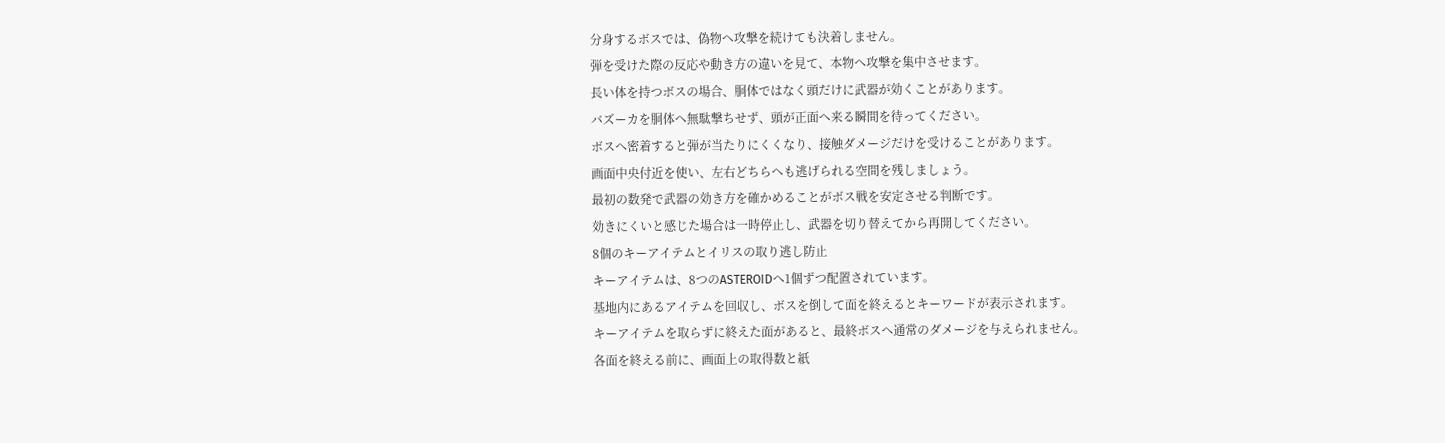分身するボスでは、偽物へ攻撃を続けても決着しません。
弾を受けた際の反応や動き方の違いを見て、本物へ攻撃を集中させます。
長い体を持つボスの場合、胴体ではなく頭だけに武器が効くことがあります。
バズーカを胴体へ無駄撃ちせず、頭が正面へ来る瞬間を待ってください。
ボスへ密着すると弾が当たりにくくなり、接触ダメージだけを受けることがあります。
画面中央付近を使い、左右どちらへも逃げられる空間を残しましょう。
最初の数発で武器の効き方を確かめることがボス戦を安定させる判断です。
効きにくいと感じた場合は一時停止し、武器を切り替えてから再開してください。
8個のキーアイテムとイリスの取り逃し防止
キーアイテムは、8つのASTEROIDへ1個ずつ配置されています。
基地内にあるアイテムを回収し、ボスを倒して面を終えるとキーワードが表示されます。
キーアイテムを取らずに終えた面があると、最終ボスへ通常のダメージを与えられません。
各面を終える前に、画面上の取得数と紙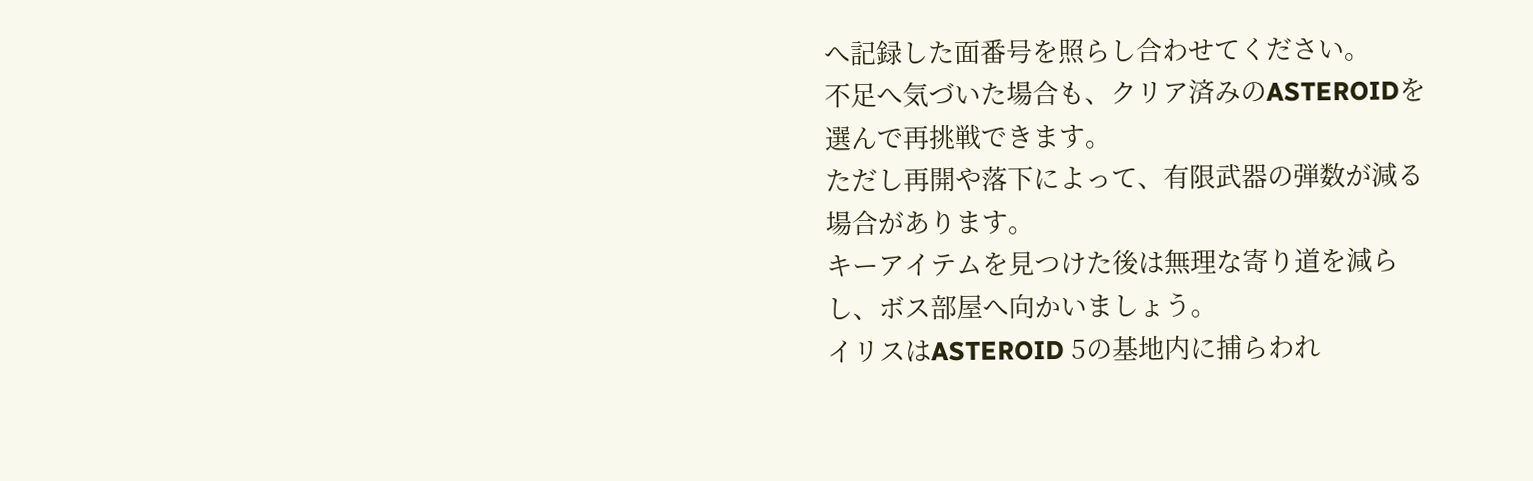へ記録した面番号を照らし合わせてください。
不足へ気づいた場合も、クリア済みのASTEROIDを選んで再挑戦できます。
ただし再開や落下によって、有限武器の弾数が減る場合があります。
キーアイテムを見つけた後は無理な寄り道を減らし、ボス部屋へ向かいましょう。
イリスはASTEROID 5の基地内に捕らわれ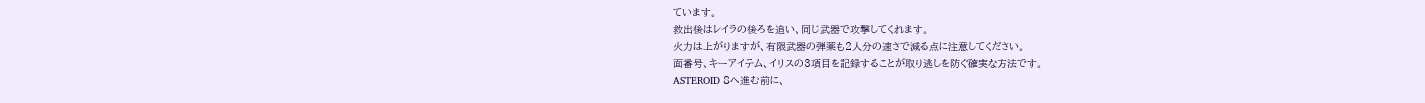ています。
救出後はレイラの後ろを追い、同じ武器で攻撃してくれます。
火力は上がりますが、有限武器の弾薬も2人分の速さで減る点に注意してください。
面番号、キーアイテム、イリスの3項目を記録することが取り逃しを防ぐ確実な方法です。
ASTEROID 8へ進む前に、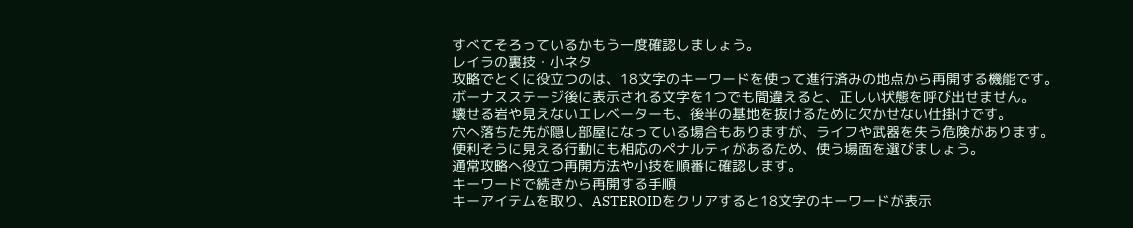すべてそろっているかもう一度確認しましょう。
レイラの裏技・小ネタ
攻略でとくに役立つのは、18文字のキーワードを使って進行済みの地点から再開する機能です。
ボーナスステージ後に表示される文字を1つでも間違えると、正しい状態を呼び出せません。
壊せる岩や見えないエレベーターも、後半の基地を抜けるために欠かせない仕掛けです。
穴へ落ちた先が隠し部屋になっている場合もありますが、ライフや武器を失う危険があります。
便利そうに見える行動にも相応のペナルティがあるため、使う場面を選びましょう。
通常攻略へ役立つ再開方法や小技を順番に確認します。
キーワードで続きから再開する手順
キーアイテムを取り、ASTEROIDをクリアすると18文字のキーワードが表示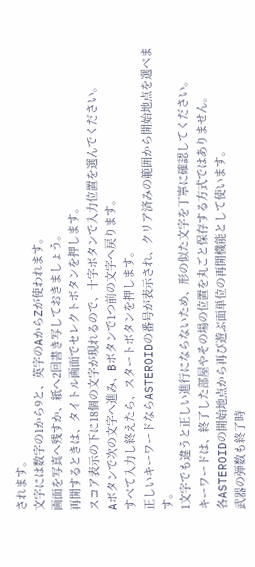されます。
文字には数字の1から9と、英字のAからZが使われます。
画面を写真へ残すか、紙へ2回書き写しておきましょう。
再開するときは、タイトル画面でセレクトボタンを押します。
スコア表示の下に18個の文字が現れるので、十字ボタンで入力位置を選んでください。
Aボタンで次の文字へ進み、Bボタンで1つ前の文字へ戻ります。
すべて入力し終えたら、スタートボタンを押します。
正しいキーワードならASTEROIDの番号が表示され、クリア済みの範囲から開始地点を選べます。
1文字でも違うと正しい進行にならないため、形の似た文字を丁寧に確認してください。
キーワードは、終了した部屋やその場の位置を丸ごと保存する方式ではありません。
各ASTEROIDの開始地点から再び遊ぶ面単位の再開機能として使います。
武器の弾数も終了時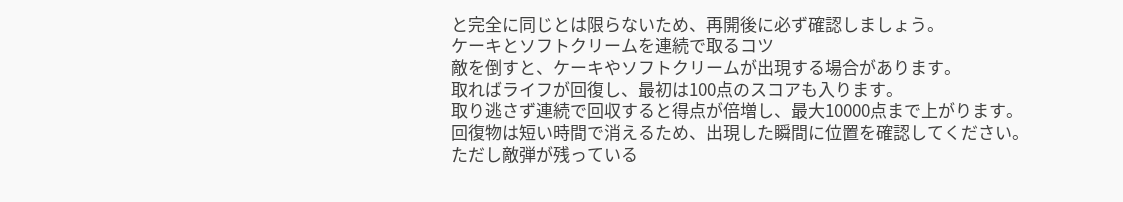と完全に同じとは限らないため、再開後に必ず確認しましょう。
ケーキとソフトクリームを連続で取るコツ
敵を倒すと、ケーキやソフトクリームが出現する場合があります。
取ればライフが回復し、最初は100点のスコアも入ります。
取り逃さず連続で回収すると得点が倍増し、最大10000点まで上がります。
回復物は短い時間で消えるため、出現した瞬間に位置を確認してください。
ただし敵弾が残っている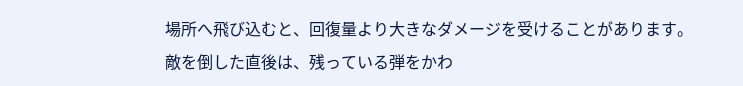場所へ飛び込むと、回復量より大きなダメージを受けることがあります。
敵を倒した直後は、残っている弾をかわ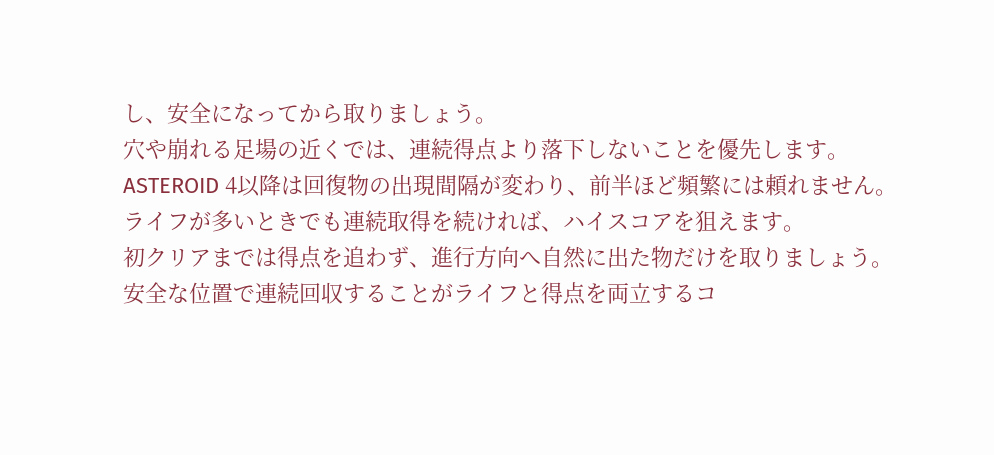し、安全になってから取りましょう。
穴や崩れる足場の近くでは、連続得点より落下しないことを優先します。
ASTEROID 4以降は回復物の出現間隔が変わり、前半ほど頻繁には頼れません。
ライフが多いときでも連続取得を続ければ、ハイスコアを狙えます。
初クリアまでは得点を追わず、進行方向へ自然に出た物だけを取りましょう。
安全な位置で連続回収することがライフと得点を両立するコ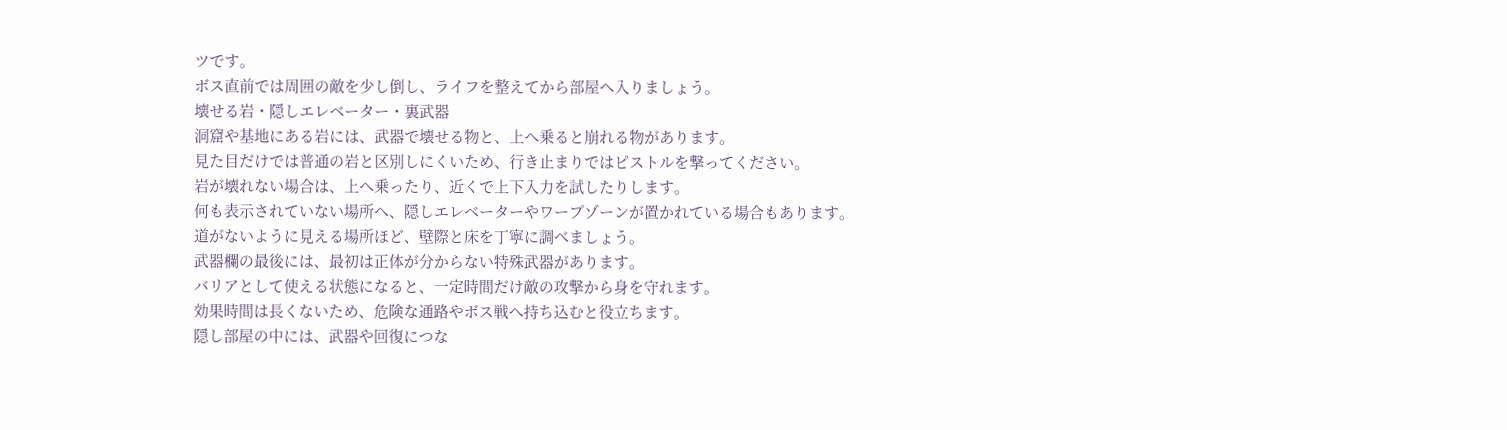ツです。
ボス直前では周囲の敵を少し倒し、ライフを整えてから部屋へ入りましょう。
壊せる岩・隠しエレベーター・裏武器
洞窟や基地にある岩には、武器で壊せる物と、上へ乗ると崩れる物があります。
見た目だけでは普通の岩と区別しにくいため、行き止まりではピストルを撃ってください。
岩が壊れない場合は、上へ乗ったり、近くで上下入力を試したりします。
何も表示されていない場所へ、隠しエレベーターやワープゾーンが置かれている場合もあります。
道がないように見える場所ほど、壁際と床を丁寧に調べましょう。
武器欄の最後には、最初は正体が分からない特殊武器があります。
バリアとして使える状態になると、一定時間だけ敵の攻撃から身を守れます。
効果時間は長くないため、危険な通路やボス戦へ持ち込むと役立ちます。
隠し部屋の中には、武器や回復につな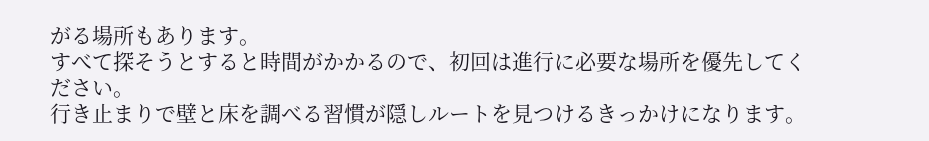がる場所もあります。
すべて探そうとすると時間がかかるので、初回は進行に必要な場所を優先してください。
行き止まりで壁と床を調べる習慣が隠しルートを見つけるきっかけになります。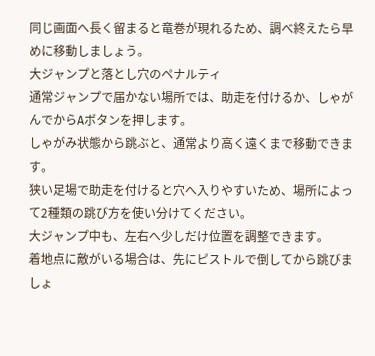同じ画面へ長く留まると竜巻が現れるため、調べ終えたら早めに移動しましょう。
大ジャンプと落とし穴のペナルティ
通常ジャンプで届かない場所では、助走を付けるか、しゃがんでからAボタンを押します。
しゃがみ状態から跳ぶと、通常より高く遠くまで移動できます。
狭い足場で助走を付けると穴へ入りやすいため、場所によって2種類の跳び方を使い分けてください。
大ジャンプ中も、左右へ少しだけ位置を調整できます。
着地点に敵がいる場合は、先にピストルで倒してから跳びましょ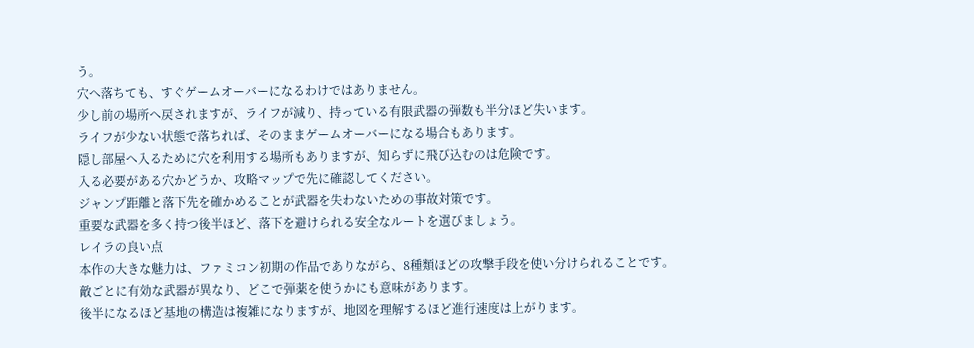う。
穴へ落ちても、すぐゲームオーバーになるわけではありません。
少し前の場所へ戻されますが、ライフが減り、持っている有限武器の弾数も半分ほど失います。
ライフが少ない状態で落ちれば、そのままゲームオーバーになる場合もあります。
隠し部屋へ入るために穴を利用する場所もありますが、知らずに飛び込むのは危険です。
入る必要がある穴かどうか、攻略マップで先に確認してください。
ジャンプ距離と落下先を確かめることが武器を失わないための事故対策です。
重要な武器を多く持つ後半ほど、落下を避けられる安全なルートを選びましょう。
レイラの良い点
本作の大きな魅力は、ファミコン初期の作品でありながら、8種類ほどの攻撃手段を使い分けられることです。
敵ごとに有効な武器が異なり、どこで弾薬を使うかにも意味があります。
後半になるほど基地の構造は複雑になりますが、地図を理解するほど進行速度は上がります。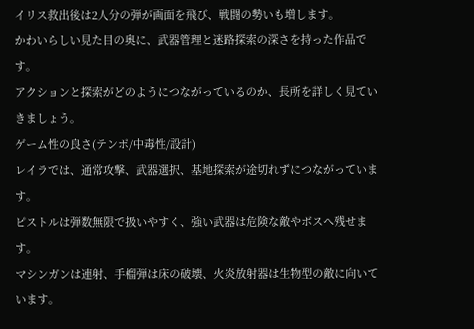イリス救出後は2人分の弾が画面を飛び、戦闘の勢いも増します。
かわいらしい見た目の奥に、武器管理と迷路探索の深さを持った作品です。
アクションと探索がどのようにつながっているのか、長所を詳しく見ていきましょう。
ゲーム性の良さ(テンポ/中毒性/設計)
レイラでは、通常攻撃、武器選択、基地探索が途切れずにつながっています。
ピストルは弾数無限で扱いやすく、強い武器は危険な敵やボスへ残せます。
マシンガンは連射、手榴弾は床の破壊、火炎放射器は生物型の敵に向いています。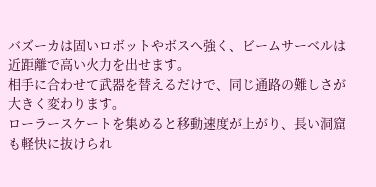バズーカは固いロボットやボスへ強く、ビームサーベルは近距離で高い火力を出せます。
相手に合わせて武器を替えるだけで、同じ通路の難しさが大きく変わります。
ローラースケートを集めると移動速度が上がり、長い洞窟も軽快に抜けられ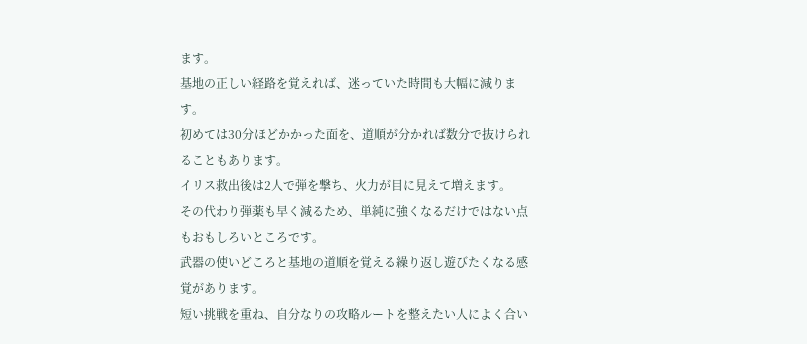ます。
基地の正しい経路を覚えれば、迷っていた時間も大幅に減ります。
初めては30分ほどかかった面を、道順が分かれば数分で抜けられることもあります。
イリス救出後は2人で弾を撃ち、火力が目に見えて増えます。
その代わり弾薬も早く減るため、単純に強くなるだけではない点もおもしろいところです。
武器の使いどころと基地の道順を覚える繰り返し遊びたくなる感覚があります。
短い挑戦を重ね、自分なりの攻略ルートを整えたい人によく合い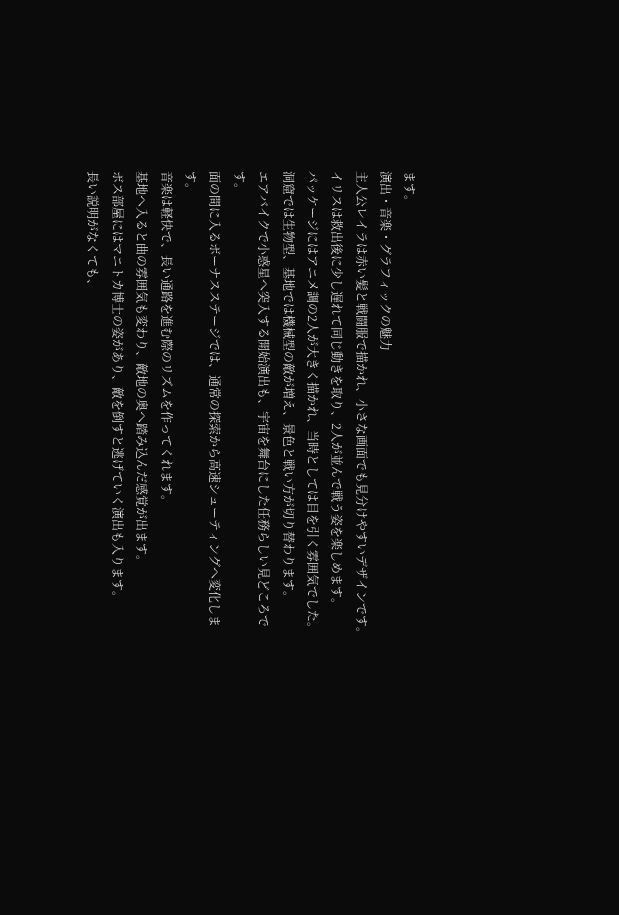ます。
演出・音楽・グラフィックの魅力
主人公レイラは赤い髪と戦闘服で描かれ、小さな画面でも見分けやすいデザインです。
イリスは救出後に少し遅れて同じ動きを取り、2人が並んで戦う姿を楽しめます。
パッケージにはアニメ調の2人が大きく描かれ、当時としては目を引く雰囲気でした。
洞窟では生物型、基地では機械型の敵が増え、景色と戦い方が切り替わります。
エアバイクで小惑星へ突入する開始演出も、宇宙を舞台にした任務らしい見どころです。
面の間に入るボーナスステージでは、通常の探索から高速シューティングへ変化します。
音楽は軽快で、長い通路を進む際のリズムを作ってくれます。
基地へ入ると曲の雰囲気も変わり、敵地の奥へ踏み込んだ感覚が出ます。
ボス部屋にはマニトカ博士の姿があり、敵を倒すと逃げていく演出も入ります。
長い説明がなくても、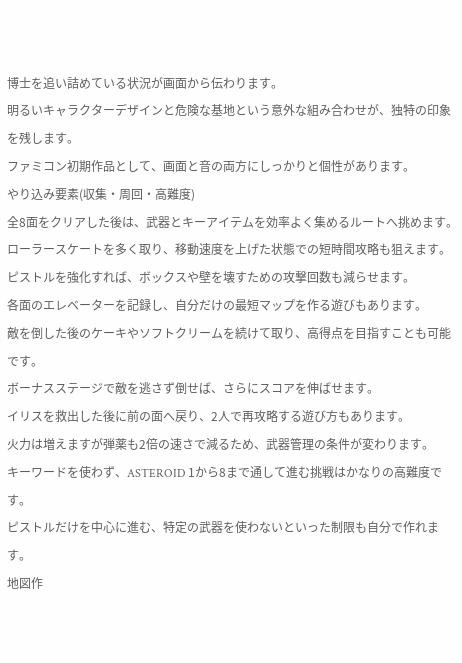博士を追い詰めている状況が画面から伝わります。
明るいキャラクターデザインと危険な基地という意外な組み合わせが、独特の印象を残します。
ファミコン初期作品として、画面と音の両方にしっかりと個性があります。
やり込み要素(収集・周回・高難度)
全8面をクリアした後は、武器とキーアイテムを効率よく集めるルートへ挑めます。
ローラースケートを多く取り、移動速度を上げた状態での短時間攻略も狙えます。
ピストルを強化すれば、ボックスや壁を壊すための攻撃回数も減らせます。
各面のエレベーターを記録し、自分だけの最短マップを作る遊びもあります。
敵を倒した後のケーキやソフトクリームを続けて取り、高得点を目指すことも可能です。
ボーナスステージで敵を逃さず倒せば、さらにスコアを伸ばせます。
イリスを救出した後に前の面へ戻り、2人で再攻略する遊び方もあります。
火力は増えますが弾薬も2倍の速さで減るため、武器管理の条件が変わります。
キーワードを使わず、ASTEROID 1から8まで通して進む挑戦はかなりの高難度です。
ピストルだけを中心に進む、特定の武器を使わないといった制限も自分で作れます。
地図作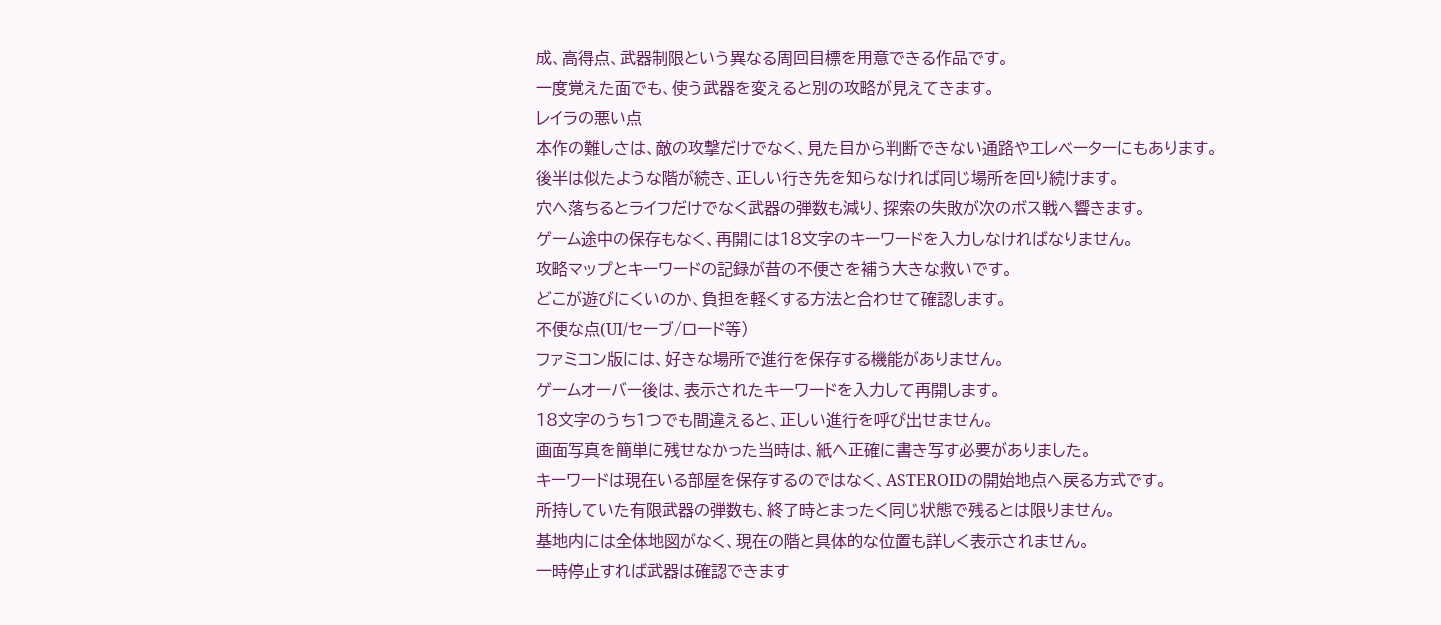成、高得点、武器制限という異なる周回目標を用意できる作品です。
一度覚えた面でも、使う武器を変えると別の攻略が見えてきます。
レイラの悪い点
本作の難しさは、敵の攻撃だけでなく、見た目から判断できない通路やエレベーターにもあります。
後半は似たような階が続き、正しい行き先を知らなければ同じ場所を回り続けます。
穴へ落ちるとライフだけでなく武器の弾数も減り、探索の失敗が次のボス戦へ響きます。
ゲーム途中の保存もなく、再開には18文字のキーワードを入力しなければなりません。
攻略マップとキーワードの記録が昔の不便さを補う大きな救いです。
どこが遊びにくいのか、負担を軽くする方法と合わせて確認します。
不便な点(UI/セーブ/ロード等)
ファミコン版には、好きな場所で進行を保存する機能がありません。
ゲームオーバー後は、表示されたキーワードを入力して再開します。
18文字のうち1つでも間違えると、正しい進行を呼び出せません。
画面写真を簡単に残せなかった当時は、紙へ正確に書き写す必要がありました。
キーワードは現在いる部屋を保存するのではなく、ASTEROIDの開始地点へ戻る方式です。
所持していた有限武器の弾数も、終了時とまったく同じ状態で残るとは限りません。
基地内には全体地図がなく、現在の階と具体的な位置も詳しく表示されません。
一時停止すれば武器は確認できます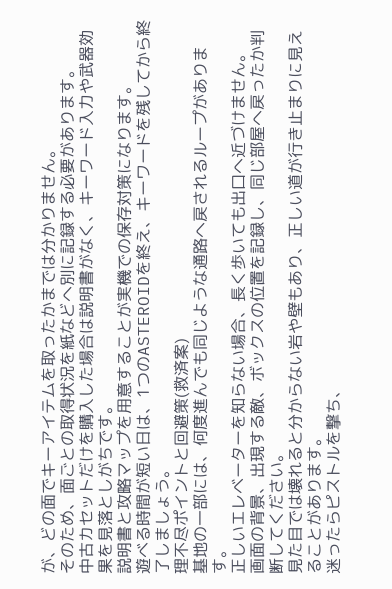が、どの面でキーアイテムを取ったかまでは分かりません。
そのため、面ごとの取得状況を紙などへ別に記録する必要があります。
中古カセットだけを購入した場合は説明書がなく、キーワード入力や武器効果を見落としがちです。
説明書と攻略マップを用意することが実機での保存対策になります。
遊べる時間が短い日は、1つのASTEROIDを終え、キーワードを残してから終了しましょう。
理不尽ポイントと回避策(救済案)
基地の一部には、何度進んでも同じような通路へ戻されるループがあります。
正しいエレベーターを知らない場合、長く歩いても出口へ近づけません。
画面の背景、出現する敵、ボックスの位置を記録し、同じ部屋へ戻ったか判断してください。
見た目では壊れると分からない岩や壁もあり、正しい道が行き止まりに見えることがあります。
迷ったらピストルを撃ち、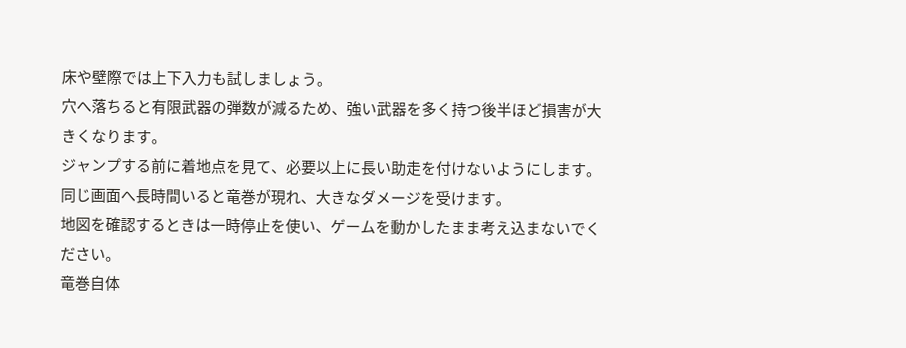床や壁際では上下入力も試しましょう。
穴へ落ちると有限武器の弾数が減るため、強い武器を多く持つ後半ほど損害が大きくなります。
ジャンプする前に着地点を見て、必要以上に長い助走を付けないようにします。
同じ画面へ長時間いると竜巻が現れ、大きなダメージを受けます。
地図を確認するときは一時停止を使い、ゲームを動かしたまま考え込まないでください。
竜巻自体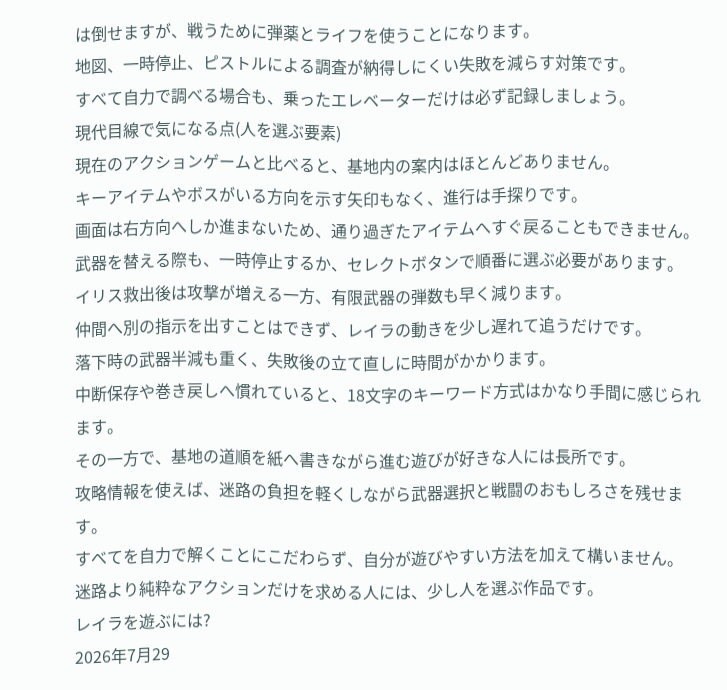は倒せますが、戦うために弾薬とライフを使うことになります。
地図、一時停止、ピストルによる調査が納得しにくい失敗を減らす対策です。
すべて自力で調べる場合も、乗ったエレベーターだけは必ず記録しましょう。
現代目線で気になる点(人を選ぶ要素)
現在のアクションゲームと比べると、基地内の案内はほとんどありません。
キーアイテムやボスがいる方向を示す矢印もなく、進行は手探りです。
画面は右方向へしか進まないため、通り過ぎたアイテムへすぐ戻ることもできません。
武器を替える際も、一時停止するか、セレクトボタンで順番に選ぶ必要があります。
イリス救出後は攻撃が増える一方、有限武器の弾数も早く減ります。
仲間へ別の指示を出すことはできず、レイラの動きを少し遅れて追うだけです。
落下時の武器半減も重く、失敗後の立て直しに時間がかかります。
中断保存や巻き戻しへ慣れていると、18文字のキーワード方式はかなり手間に感じられます。
その一方で、基地の道順を紙へ書きながら進む遊びが好きな人には長所です。
攻略情報を使えば、迷路の負担を軽くしながら武器選択と戦闘のおもしろさを残せます。
すべてを自力で解くことにこだわらず、自分が遊びやすい方法を加えて構いません。
迷路より純粋なアクションだけを求める人には、少し人を選ぶ作品です。
レイラを遊ぶには?
2026年7月29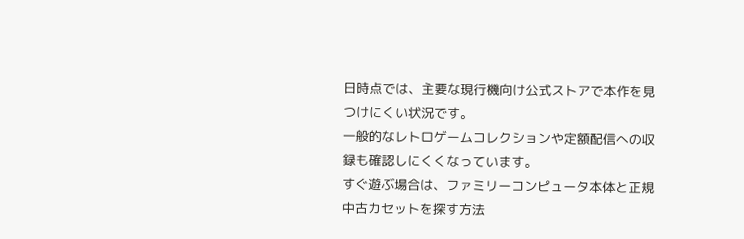日時点では、主要な現行機向け公式ストアで本作を見つけにくい状況です。
一般的なレトロゲームコレクションや定額配信への収録も確認しにくくなっています。
すぐ遊ぶ場合は、ファミリーコンピュータ本体と正規中古カセットを探す方法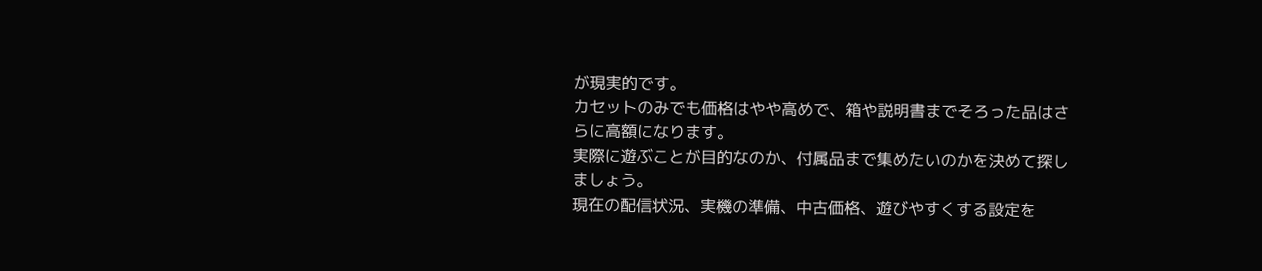が現実的です。
カセットのみでも価格はやや高めで、箱や説明書までそろった品はさらに高額になります。
実際に遊ぶことが目的なのか、付属品まで集めたいのかを決めて探しましょう。
現在の配信状況、実機の準備、中古価格、遊びやすくする設定を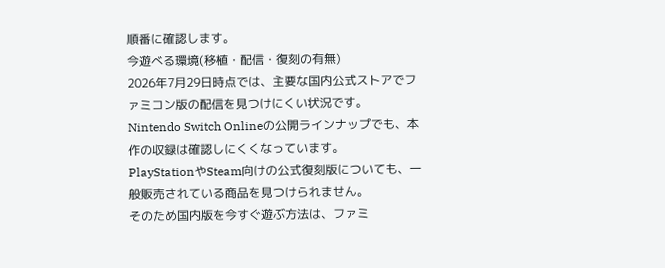順番に確認します。
今遊べる環境(移植・配信・復刻の有無)
2026年7月29日時点では、主要な国内公式ストアでファミコン版の配信を見つけにくい状況です。
Nintendo Switch Onlineの公開ラインナップでも、本作の収録は確認しにくくなっています。
PlayStationやSteam向けの公式復刻版についても、一般販売されている商品を見つけられません。
そのため国内版を今すぐ遊ぶ方法は、ファミ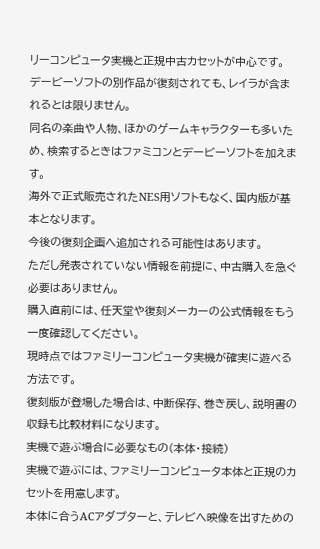リーコンピュータ実機と正規中古カセットが中心です。
デービーソフトの別作品が復刻されても、レイラが含まれるとは限りません。
同名の楽曲や人物、ほかのゲームキャラクターも多いため、検索するときはファミコンとデービーソフトを加えます。
海外で正式販売されたNES用ソフトもなく、国内版が基本となります。
今後の復刻企画へ追加される可能性はあります。
ただし発表されていない情報を前提に、中古購入を急ぐ必要はありません。
購入直前には、任天堂や復刻メーカーの公式情報をもう一度確認してください。
現時点ではファミリーコンピュータ実機が確実に遊べる方法です。
復刻版が登場した場合は、中断保存、巻き戻し、説明書の収録も比較材料になります。
実機で遊ぶ場合に必要なもの(本体・接続)
実機で遊ぶには、ファミリーコンピュータ本体と正規のカセットを用意します。
本体に合うACアダプターと、テレビへ映像を出すための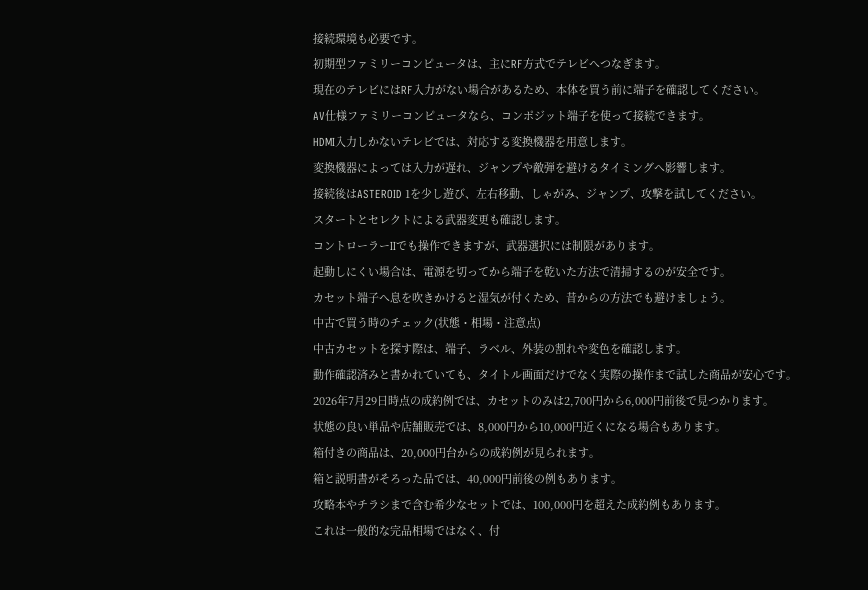接続環境も必要です。
初期型ファミリーコンピュータは、主にRF方式でテレビへつなぎます。
現在のテレビにはRF入力がない場合があるため、本体を買う前に端子を確認してください。
AV仕様ファミリーコンピュータなら、コンポジット端子を使って接続できます。
HDMI入力しかないテレビでは、対応する変換機器を用意します。
変換機器によっては入力が遅れ、ジャンプや敵弾を避けるタイミングへ影響します。
接続後はASTEROID 1を少し遊び、左右移動、しゃがみ、ジャンプ、攻撃を試してください。
スタートとセレクトによる武器変更も確認します。
コントローラーIIでも操作できますが、武器選択には制限があります。
起動しにくい場合は、電源を切ってから端子を乾いた方法で清掃するのが安全です。
カセット端子へ息を吹きかけると湿気が付くため、昔からの方法でも避けましょう。
中古で買う時のチェック(状態・相場・注意点)
中古カセットを探す際は、端子、ラベル、外装の割れや変色を確認します。
動作確認済みと書かれていても、タイトル画面だけでなく実際の操作まで試した商品が安心です。
2026年7月29日時点の成約例では、カセットのみは2,700円から6,000円前後で見つかります。
状態の良い単品や店舗販売では、8,000円から10,000円近くになる場合もあります。
箱付きの商品は、20,000円台からの成約例が見られます。
箱と説明書がそろった品では、40,000円前後の例もあります。
攻略本やチラシまで含む希少なセットでは、100,000円を超えた成約例もあります。
これは一般的な完品相場ではなく、付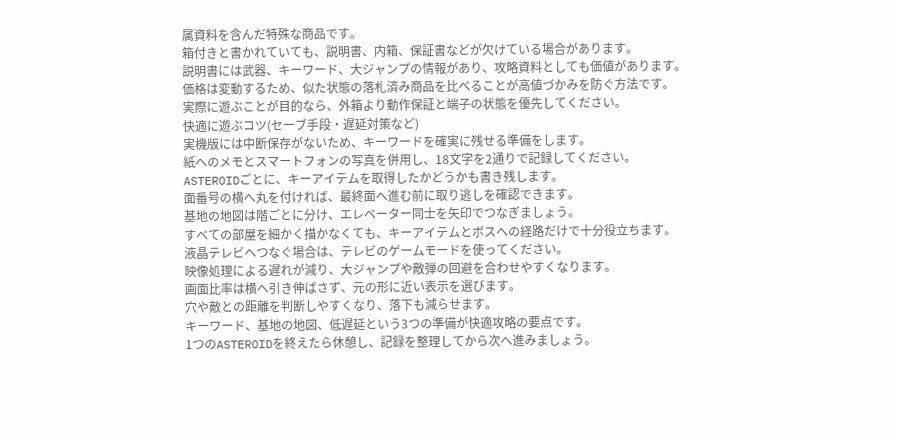属資料を含んだ特殊な商品です。
箱付きと書かれていても、説明書、内箱、保証書などが欠けている場合があります。
説明書には武器、キーワード、大ジャンプの情報があり、攻略資料としても価値があります。
価格は変動するため、似た状態の落札済み商品を比べることが高値づかみを防ぐ方法です。
実際に遊ぶことが目的なら、外箱より動作保証と端子の状態を優先してください。
快適に遊ぶコツ(セーブ手段・遅延対策など)
実機版には中断保存がないため、キーワードを確実に残せる準備をします。
紙へのメモとスマートフォンの写真を併用し、18文字を2通りで記録してください。
ASTEROIDごとに、キーアイテムを取得したかどうかも書き残します。
面番号の横へ丸を付ければ、最終面へ進む前に取り逃しを確認できます。
基地の地図は階ごとに分け、エレベーター同士を矢印でつなぎましょう。
すべての部屋を細かく描かなくても、キーアイテムとボスへの経路だけで十分役立ちます。
液晶テレビへつなぐ場合は、テレビのゲームモードを使ってください。
映像処理による遅れが減り、大ジャンプや敵弾の回避を合わせやすくなります。
画面比率は横へ引き伸ばさず、元の形に近い表示を選びます。
穴や敵との距離を判断しやすくなり、落下も減らせます。
キーワード、基地の地図、低遅延という3つの準備が快適攻略の要点です。
1つのASTEROIDを終えたら休憩し、記録を整理してから次へ進みましょう。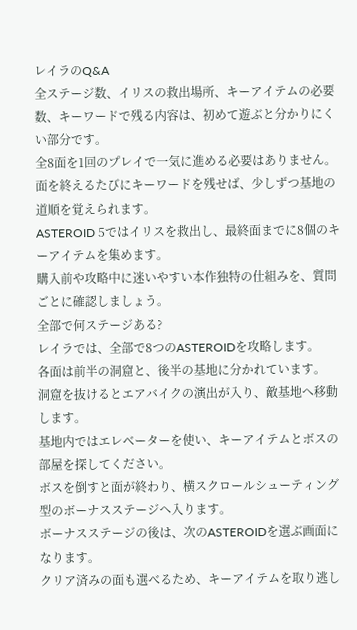レイラのQ&A
全ステージ数、イリスの救出場所、キーアイテムの必要数、キーワードで残る内容は、初めて遊ぶと分かりにくい部分です。
全8面を1回のプレイで一気に進める必要はありません。
面を終えるたびにキーワードを残せば、少しずつ基地の道順を覚えられます。
ASTEROID 5ではイリスを救出し、最終面までに8個のキーアイテムを集めます。
購入前や攻略中に迷いやすい本作独特の仕組みを、質問ごとに確認しましょう。
全部で何ステージある?
レイラでは、全部で8つのASTEROIDを攻略します。
各面は前半の洞窟と、後半の基地に分かれています。
洞窟を抜けるとエアバイクの演出が入り、敵基地へ移動します。
基地内ではエレベーターを使い、キーアイテムとボスの部屋を探してください。
ボスを倒すと面が終わり、横スクロールシューティング型のボーナスステージへ入ります。
ボーナスステージの後は、次のASTEROIDを選ぶ画面になります。
クリア済みの面も選べるため、キーアイテムを取り逃し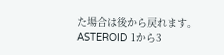た場合は後から戻れます。
ASTEROID 1から3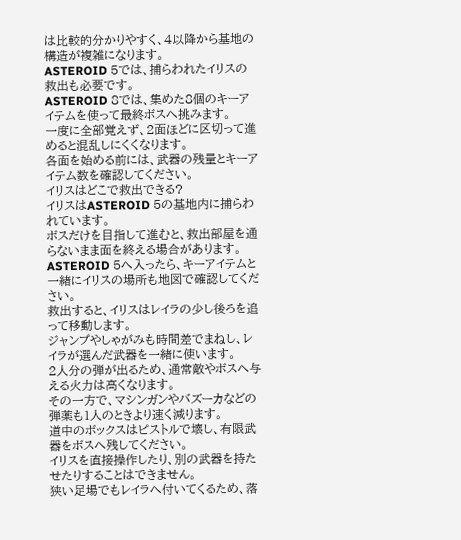は比較的分かりやすく、4以降から基地の構造が複雑になります。
ASTEROID 5では、捕らわれたイリスの救出も必要です。
ASTEROID 8では、集めた8個のキーアイテムを使って最終ボスへ挑みます。
一度に全部覚えず、2面ほどに区切って進めると混乱しにくくなります。
各面を始める前には、武器の残量とキーアイテム数を確認してください。
イリスはどこで救出できる?
イリスはASTEROID 5の基地内に捕らわれています。
ボスだけを目指して進むと、救出部屋を通らないまま面を終える場合があります。
ASTEROID 5へ入ったら、キーアイテムと一緒にイリスの場所も地図で確認してください。
救出すると、イリスはレイラの少し後ろを追って移動します。
ジャンプやしゃがみも時間差でまねし、レイラが選んだ武器を一緒に使います。
2人分の弾が出るため、通常敵やボスへ与える火力は高くなります。
その一方で、マシンガンやバズーカなどの弾薬も1人のときより速く減ります。
道中のボックスはピストルで壊し、有限武器をボスへ残してください。
イリスを直接操作したり、別の武器を持たせたりすることはできません。
狭い足場でもレイラへ付いてくるため、落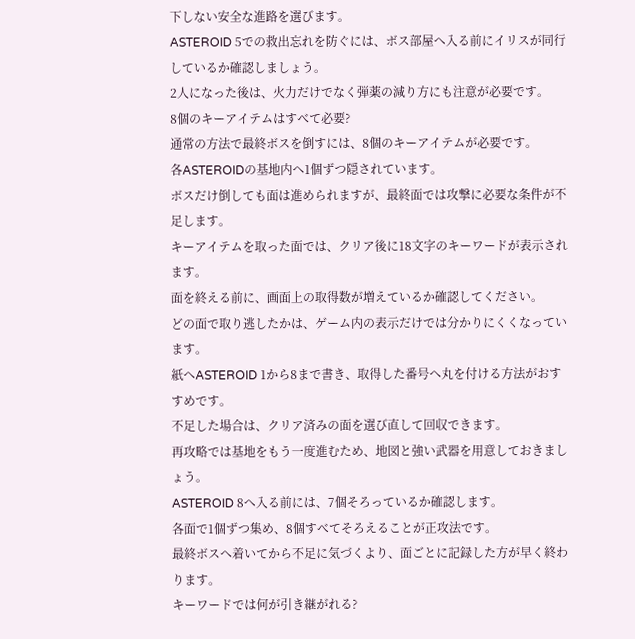下しない安全な進路を選びます。
ASTEROID 5での救出忘れを防ぐには、ボス部屋へ入る前にイリスが同行しているか確認しましょう。
2人になった後は、火力だけでなく弾薬の減り方にも注意が必要です。
8個のキーアイテムはすべて必要?
通常の方法で最終ボスを倒すには、8個のキーアイテムが必要です。
各ASTEROIDの基地内へ1個ずつ隠されています。
ボスだけ倒しても面は進められますが、最終面では攻撃に必要な条件が不足します。
キーアイテムを取った面では、クリア後に18文字のキーワードが表示されます。
面を終える前に、画面上の取得数が増えているか確認してください。
どの面で取り逃したかは、ゲーム内の表示だけでは分かりにくくなっています。
紙へASTEROID 1から8まで書き、取得した番号へ丸を付ける方法がおすすめです。
不足した場合は、クリア済みの面を選び直して回収できます。
再攻略では基地をもう一度進むため、地図と強い武器を用意しておきましょう。
ASTEROID 8へ入る前には、7個そろっているか確認します。
各面で1個ずつ集め、8個すべてそろえることが正攻法です。
最終ボスへ着いてから不足に気づくより、面ごとに記録した方が早く終わります。
キーワードでは何が引き継がれる?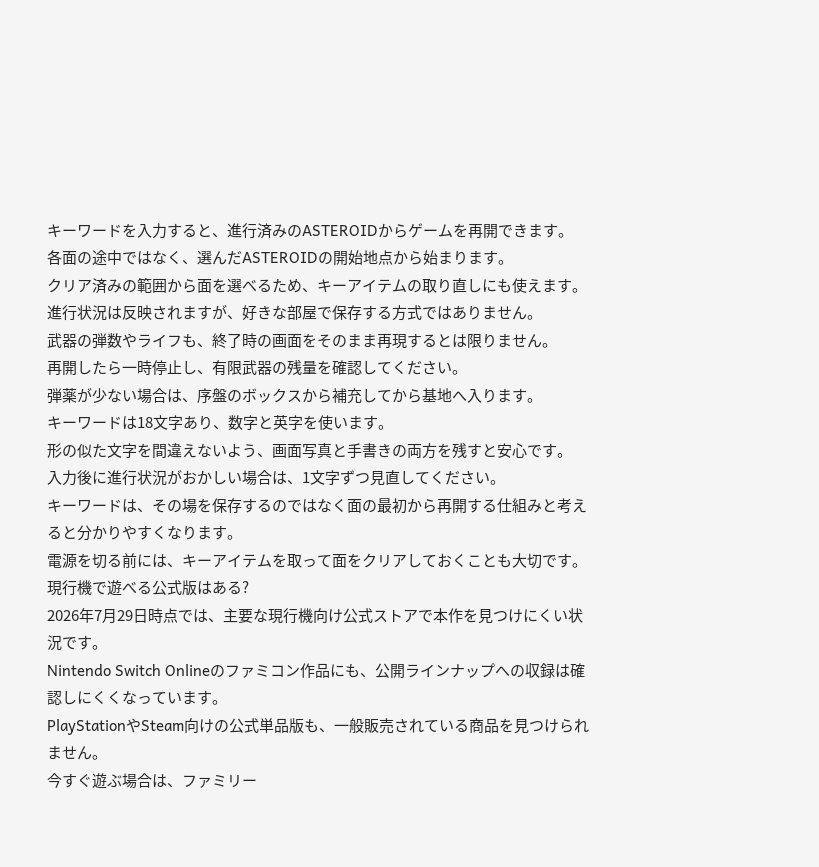キーワードを入力すると、進行済みのASTEROIDからゲームを再開できます。
各面の途中ではなく、選んだASTEROIDの開始地点から始まります。
クリア済みの範囲から面を選べるため、キーアイテムの取り直しにも使えます。
進行状況は反映されますが、好きな部屋で保存する方式ではありません。
武器の弾数やライフも、終了時の画面をそのまま再現するとは限りません。
再開したら一時停止し、有限武器の残量を確認してください。
弾薬が少ない場合は、序盤のボックスから補充してから基地へ入ります。
キーワードは18文字あり、数字と英字を使います。
形の似た文字を間違えないよう、画面写真と手書きの両方を残すと安心です。
入力後に進行状況がおかしい場合は、1文字ずつ見直してください。
キーワードは、その場を保存するのではなく面の最初から再開する仕組みと考えると分かりやすくなります。
電源を切る前には、キーアイテムを取って面をクリアしておくことも大切です。
現行機で遊べる公式版はある?
2026年7月29日時点では、主要な現行機向け公式ストアで本作を見つけにくい状況です。
Nintendo Switch Onlineのファミコン作品にも、公開ラインナップへの収録は確認しにくくなっています。
PlayStationやSteam向けの公式単品版も、一般販売されている商品を見つけられません。
今すぐ遊ぶ場合は、ファミリー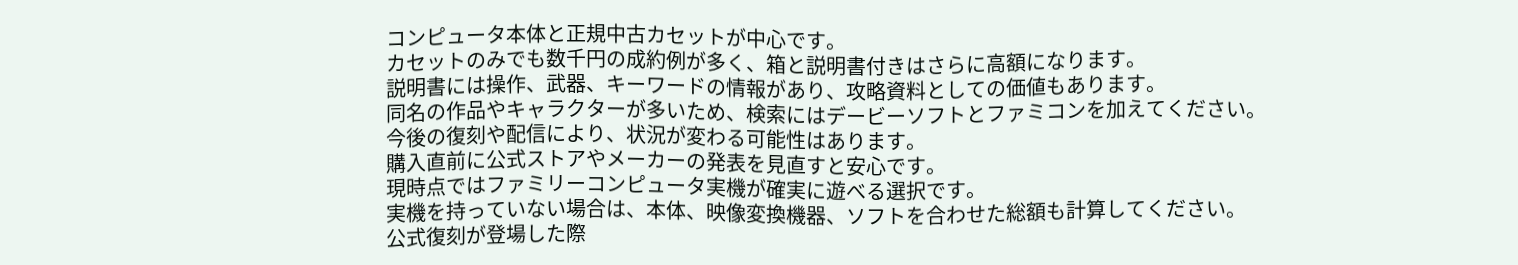コンピュータ本体と正規中古カセットが中心です。
カセットのみでも数千円の成約例が多く、箱と説明書付きはさらに高額になります。
説明書には操作、武器、キーワードの情報があり、攻略資料としての価値もあります。
同名の作品やキャラクターが多いため、検索にはデービーソフトとファミコンを加えてください。
今後の復刻や配信により、状況が変わる可能性はあります。
購入直前に公式ストアやメーカーの発表を見直すと安心です。
現時点ではファミリーコンピュータ実機が確実に遊べる選択です。
実機を持っていない場合は、本体、映像変換機器、ソフトを合わせた総額も計算してください。
公式復刻が登場した際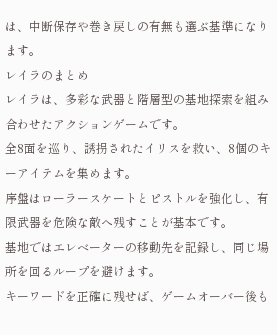は、中断保存や巻き戻しの有無も選ぶ基準になります。
レイラのまとめ
レイラは、多彩な武器と階層型の基地探索を組み合わせたアクションゲームです。
全8面を巡り、誘拐されたイリスを救い、8個のキーアイテムを集めます。
序盤はローラースケートとピストルを強化し、有限武器を危険な敵へ残すことが基本です。
基地ではエレベーターの移動先を記録し、同じ場所を回るループを避けます。
キーワードを正確に残せば、ゲームオーバー後も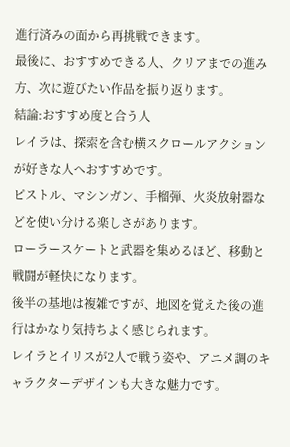進行済みの面から再挑戦できます。
最後に、おすすめできる人、クリアまでの進み方、次に遊びたい作品を振り返ります。
結論:おすすめ度と合う人
レイラは、探索を含む横スクロールアクションが好きな人へおすすめです。
ピストル、マシンガン、手榴弾、火炎放射器などを使い分ける楽しさがあります。
ローラースケートと武器を集めるほど、移動と戦闘が軽快になります。
後半の基地は複雑ですが、地図を覚えた後の進行はかなり気持ちよく感じられます。
レイラとイリスが2人で戦う姿や、アニメ調のキャラクターデザインも大きな魅力です。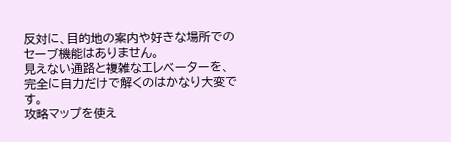反対に、目的地の案内や好きな場所でのセーブ機能はありません。
見えない通路と複雑なエレベーターを、完全に自力だけで解くのはかなり大変です。
攻略マップを使え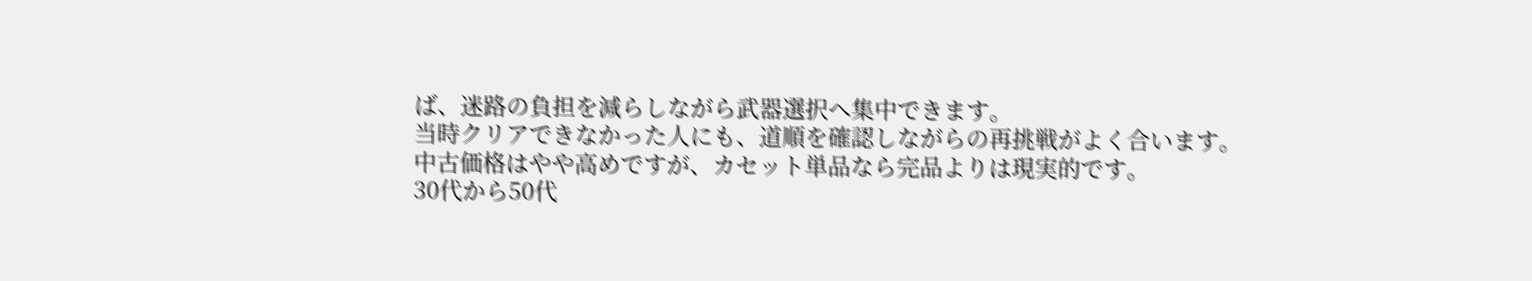ば、迷路の負担を減らしながら武器選択へ集中できます。
当時クリアできなかった人にも、道順を確認しながらの再挑戦がよく合います。
中古価格はやや高めですが、カセット単品なら完品よりは現実的です。
30代から50代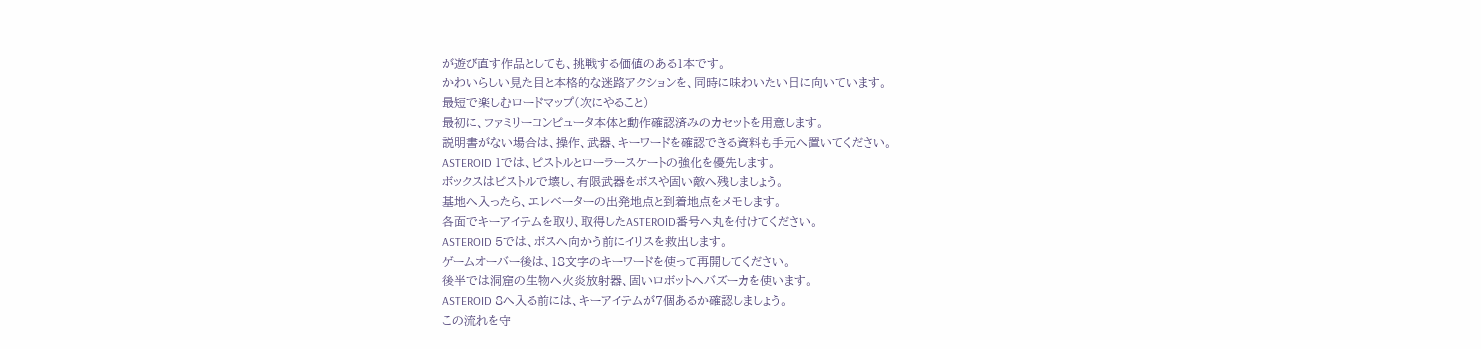が遊び直す作品としても、挑戦する価値のある1本です。
かわいらしい見た目と本格的な迷路アクションを、同時に味わいたい日に向いています。
最短で楽しむロードマップ(次にやること)
最初に、ファミリーコンピュータ本体と動作確認済みのカセットを用意します。
説明書がない場合は、操作、武器、キーワードを確認できる資料も手元へ置いてください。
ASTEROID 1では、ピストルとローラースケートの強化を優先します。
ボックスはピストルで壊し、有限武器をボスや固い敵へ残しましょう。
基地へ入ったら、エレベーターの出発地点と到着地点をメモします。
各面でキーアイテムを取り、取得したASTEROID番号へ丸を付けてください。
ASTEROID 5では、ボスへ向かう前にイリスを救出します。
ゲームオーバー後は、18文字のキーワードを使って再開してください。
後半では洞窟の生物へ火炎放射器、固いロボットへバズーカを使います。
ASTEROID 8へ入る前には、キーアイテムが7個あるか確認しましょう。
この流れを守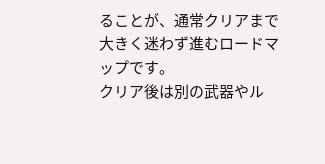ることが、通常クリアまで大きく迷わず進むロードマップです。
クリア後は別の武器やル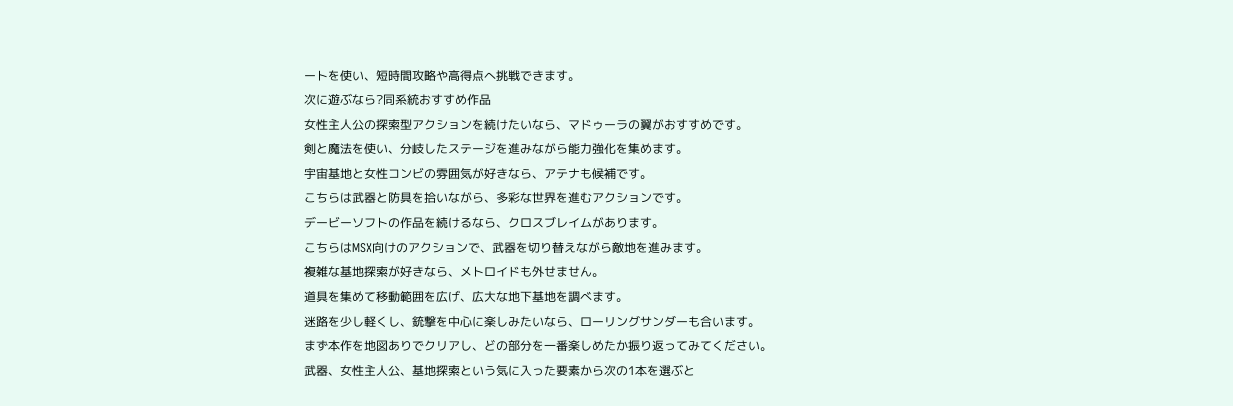ートを使い、短時間攻略や高得点へ挑戦できます。
次に遊ぶなら?同系統おすすめ作品
女性主人公の探索型アクションを続けたいなら、マドゥーラの翼がおすすめです。
剣と魔法を使い、分岐したステージを進みながら能力強化を集めます。
宇宙基地と女性コンビの雰囲気が好きなら、アテナも候補です。
こちらは武器と防具を拾いながら、多彩な世界を進むアクションです。
デービーソフトの作品を続けるなら、クロスブレイムがあります。
こちらはMSX向けのアクションで、武器を切り替えながら敵地を進みます。
複雑な基地探索が好きなら、メトロイドも外せません。
道具を集めて移動範囲を広げ、広大な地下基地を調べます。
迷路を少し軽くし、銃撃を中心に楽しみたいなら、ローリングサンダーも合います。
まず本作を地図ありでクリアし、どの部分を一番楽しめたか振り返ってみてください。
武器、女性主人公、基地探索という気に入った要素から次の1本を選ぶと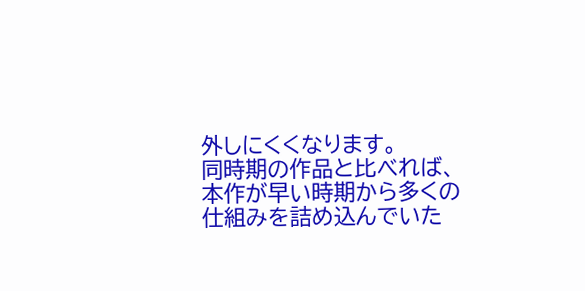外しにくくなります。
同時期の作品と比べれば、本作が早い時期から多くの仕組みを詰め込んでいた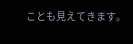ことも見えてきます。